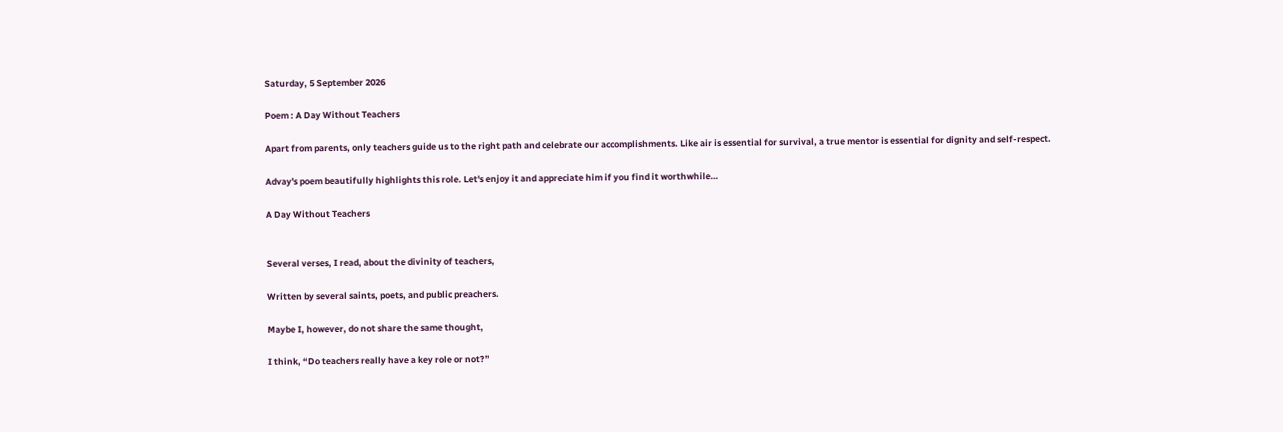Saturday, 5 September 2026

Poem : A Day Without Teachers

Apart from parents, only teachers guide us to the right path and celebrate our accomplishments. Like air is essential for survival, a true mentor is essential for dignity and self-respect.

Advay's poem beautifully highlights this role. Let's enjoy it and appreciate him if you find it worthwhile…

A Day Without Teachers


Several verses, I read, about the divinity of teachers,

Written by several saints, poets, and public preachers.

Maybe I, however, do not share the same thought,

I think, “Do teachers really have a key role or not?”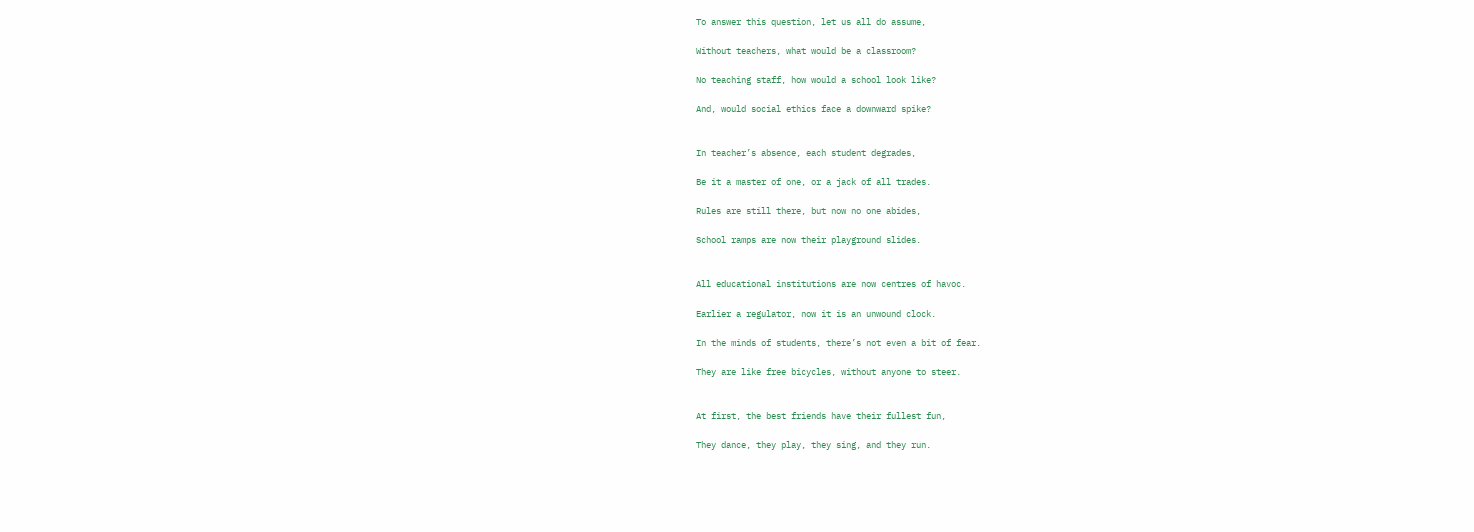To answer this question, let us all do assume,

Without teachers, what would be a classroom?

No teaching staff, how would a school look like?

And, would social ethics face a downward spike?


In teacher’s absence, each student degrades,

Be it a master of one, or a jack of all trades.

Rules are still there, but now no one abides,

School ramps are now their playground slides.


All educational institutions are now centres of havoc.

Earlier a regulator, now it is an unwound clock.

In the minds of students, there’s not even a bit of fear.

They are like free bicycles, without anyone to steer.


At first, the best friends have their fullest fun,

They dance, they play, they sing, and they run.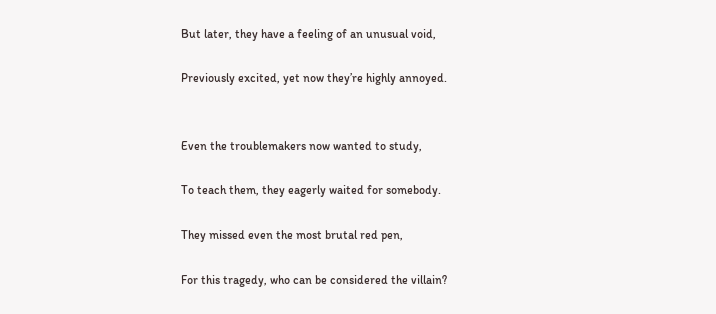But later, they have a feeling of an unusual void,

Previously excited, yet now they’re highly annoyed.


Even the troublemakers now wanted to study,

To teach them, they eagerly waited for somebody.

They missed even the most brutal red pen,

For this tragedy, who can be considered the villain?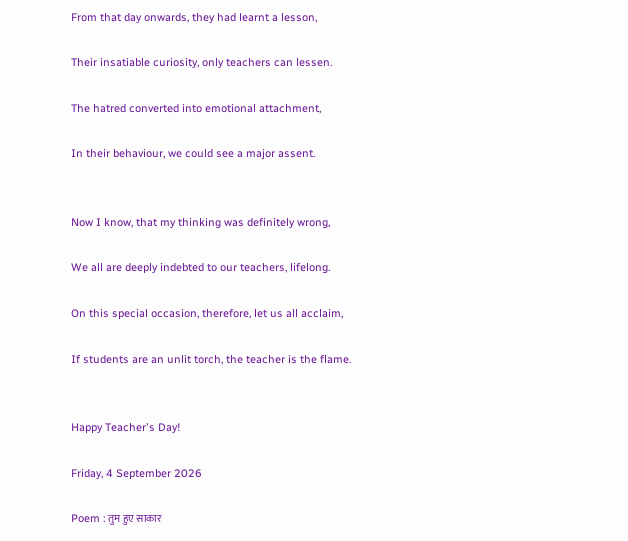From that day onwards, they had learnt a lesson,

Their insatiable curiosity, only teachers can lessen.

The hatred converted into emotional attachment,

In their behaviour, we could see a major assent.


Now I know, that my thinking was definitely wrong,

We all are deeply indebted to our teachers, lifelong.

On this special occasion, therefore, let us all acclaim,

If students are an unlit torch, the teacher is the flame.


Happy Teacher's Day!

Friday, 4 September 2026

Poem : तुम हुए साकार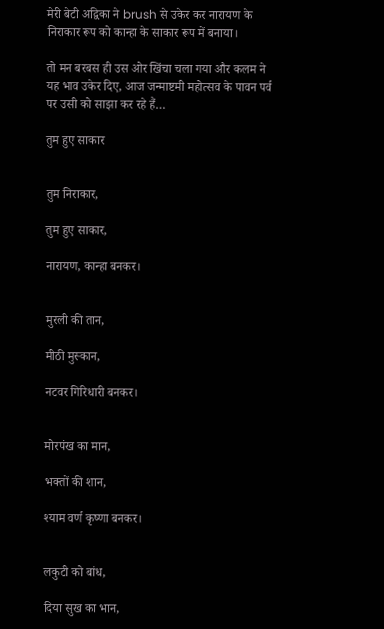मेरी बेटी अद्विका ने brush से उकेर कर नारायण के निराकार रूप को कान्हा के साकार रूप में बनाया।

तो मन बरबस ही उस ओर खिंचा चला गया और कलम ने यह भाव उकेर दिए, आज जन्माष्टमी महोत्सव के पावन पर्व पर उसी को साझा कर रहे हैं…

तुम हुए साकार


तुम निराकार,

तुम हुए साकार,

नारायण, कान्हा बनकर।


मुरली की तान,

मीठी मुस्कान,

नटवर गिरिधारी बनकर।


मोरपंख का मान,

भक्तों की शान,

श्याम वर्ण कृष्णा बनकर।


लकुटी को बांध,

दिया सुख का भान,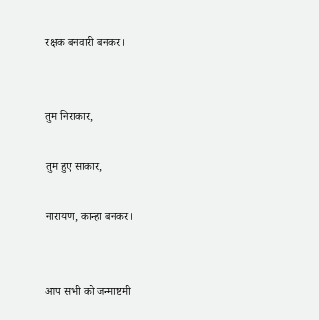रक्षक बनवारी बनकर।


तुम निराकार,

तुम हुए साकार,

नारायण, कान्हा बनकर।


आप सभी को जन्माष्टमी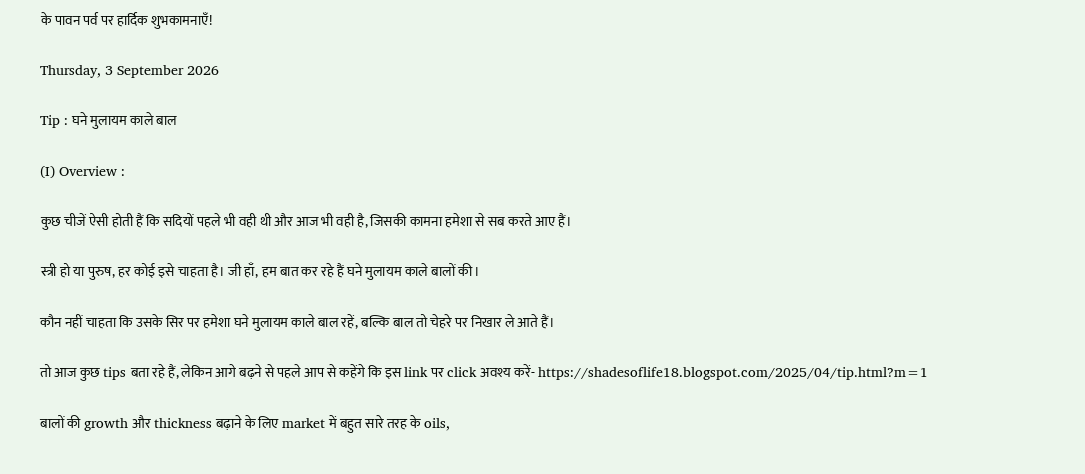के पावन पर्व पर हार्दिक शुभकामनाएँ!

Thursday, 3 September 2026

Tip : घने मुलायम काले बाल

(I) Overview :

कुछ चीजें ऐसी होती हैं कि सदियों पहले भी वही थी और आज भी वही है, जिसकी कामना हमेशा से सब करते आए हैं।

स्त्री हो या पुरुष, हर कोई इसे चाहता है। जी हाँ, हम बात कर रहे हैं घने मुलायम काले बालों की।

कौन नहीं चाहता कि उसके सिर पर हमेशा घने मुलायम काले बाल रहें, बल्कि बाल तो चेहरे पर निखार ले आते हैं।

तो आज कुछ tips बता रहे हैं, लेकिन आगे बढ़ने से पहले आप से कहेंगे कि इस link पर click अवश्य करें- https://shadesoflife18.blogspot.com/2025/04/tip.html?m=1

बालों की growth और thickness बढ़ाने के लिए market में बहुत सारे तरह के oils,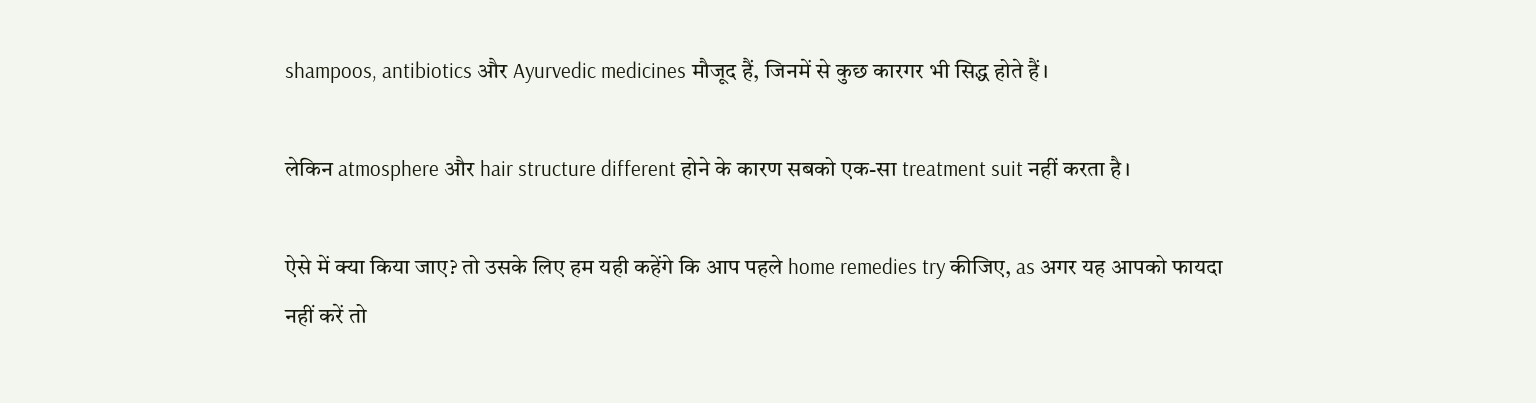shampoos, antibiotics और Ayurvedic medicines मौजूद हैं, जिनमें से कुछ कारगर भी सिद्ध होते हैं।

लेकिन atmosphere और hair structure different होने के कारण सबको एक-सा treatment suit नहीं करता है।

ऐसे में क्या किया जाए? तो उसके लिए हम यही कहेंगे कि आप पहले home remedies try कीजिए, as अगर यह आपको फायदा नहीं करें तो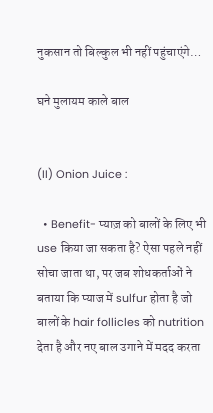नुकसान तो बिल्कुल भी नहीं पहुंचाएंगे…

घने मुलायम काले बाल


(II) Onion Juice :

  • Benefit- प्याज़ को बालों के लिए भी use किया जा सकता है? ऐसा पहले नहीं सोचा जाता था, पर जब शोधकर्ताओं ने बताया कि प्याज में sulfur होता है जो बालों के hair follicles को nutrition देता है और नए बाल उगाने में मदद करता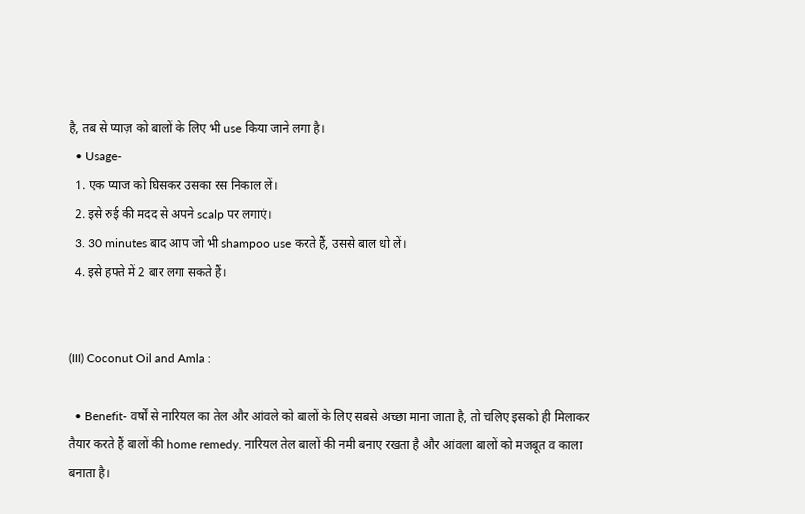है, तब से प्याज़ को बालों के लिए भी use किया जाने लगा है।
  • Usage-
  1. एक प्याज को घिसकर उसका रस निकाल लें।
  2. इसे रुई की मदद से अपने scalp पर लगाएं।
  3. 30 minutes बाद आप जो भी shampoo use करते हैं, उससे बाल धो लें।
  4. इसे हफ्ते में 2 बार लगा सकते हैं।


(III) Coconut Oil and Amla :

  • Benefit- वर्षों से नारियल का तेल और आंवले को बालों के लिए सबसे अच्छा माना जाता है, तो चलिए इसको ही मिलाकर तैयार करते हैं बालों की home remedy. नारियल तेल बालों की नमी बनाए रखता है और आंवला बालों को मजबूत व काला बनाता है।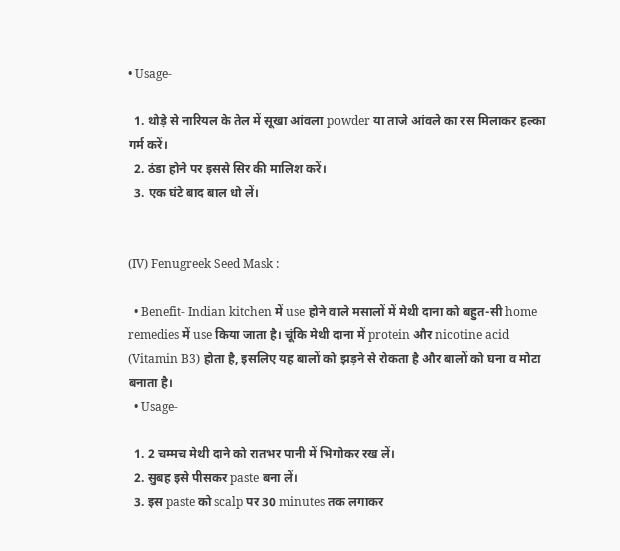• Usage-

  1. थोड़े से नारियल के तेल में सूखा आंवला powder या ताजे आंवले का रस मिलाकर हल्का गर्म करें।
  2. ठंडा होने पर इससे सिर की मालिश करें।
  3. एक घंटे बाद बाल धो लें।


(IV) Fenugreek Seed Mask :

  • Benefit- Indian kitchen में use होने वाले मसालों में मेथी दाना को बहुत-सी home remedies में use किया जाता है। चूंकि मेथी दाना में protein और nicotine acid (Vitamin B3) होता है, इसलिए यह बालों को झड़ने से रोकता है और बालों को घना व मोटा बनाता है।
  • Usage-

  1. 2 चम्मच मेथी दाने को रातभर पानी में भिगोकर रख लें।
  2. सुबह इसे पीसकर paste बना लें।
  3. इस paste को scalp पर 30 minutes तक लगाकर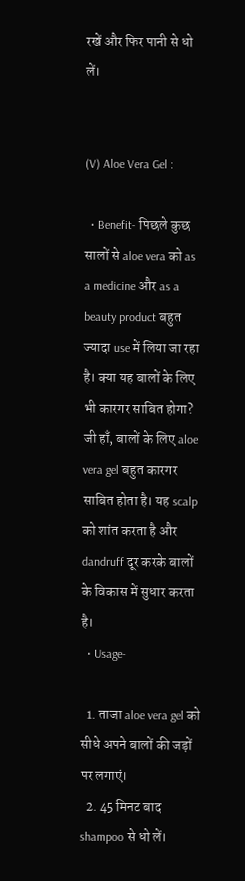रखें और फिर पानी से धो लें।


(V) Aloe Vera Gel :

  • Benefit- पिछले कुछ सालों से aloe vera को as a medicine और as a beauty product बहुत ज्यादा use में लिया जा रहा है। क्या यह बालों के लिए भी कारगर साबित होगा? जी हाँ, बालों के लिए aloe vera gel बहुत कारगर साबित होता है। यह scalp को शांत करता है और dandruff दूर करके बालों के विकास में सुधार करता है।
  • Usage-

  1. ताजा aloe vera gel को सीधे अपने बालों की जड़ों पर लगाएं।
  2. 45 मिनट बाद shampoo से धो लें।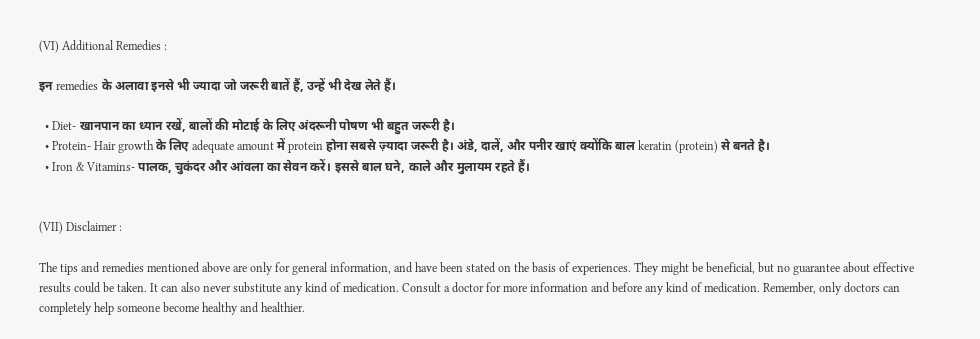(VI) Additional Remedies :

इन remedies के अलावा इनसे भी ज्यादा जो जरूरी बातें हैं, उन्हें भी देख लेते हैं।

  • Diet- खानपान का ध्यान रखें, बालों की मोटाई के लिए अंदरूनी पोषण भी बहुत जरूरी है।
  • Protein- Hair growth के लिए adequate amount में protein होना सबसे ज़्यादा जरूरी है। अंडे, दालें, और पनीर खाएं क्योंकि बाल keratin (protein) से बनते है।
  • Iron & Vitamins- पालक, चुकंदर और आंवला का सेवन करें। इससे बाल घने, काले और मुलायम रहते हैं।


(VII) Disclaimer :

The tips and remedies mentioned above are only for general information, and have been stated on the basis of experiences. They might be beneficial, but no guarantee about effective results could be taken. It can also never substitute any kind of medication. Consult a doctor for more information and before any kind of medication. Remember, only doctors can completely help someone become healthy and healthier.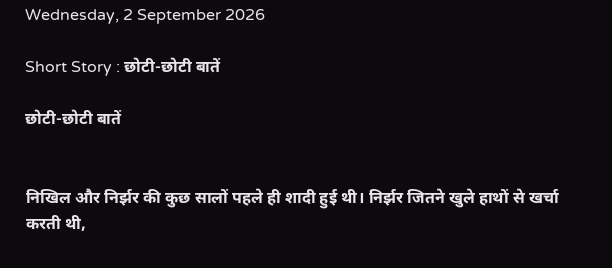Wednesday, 2 September 2026

Short Story : छोटी-छोटी बातें

छोटी-छोटी बातें


निखिल और निर्झर की कुछ सालों पहले ही शादी हुई थी। निर्झर जितने खुले हाथों से खर्चा करती थी,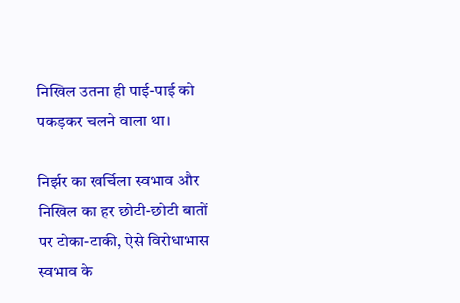निखिल उतना ही पाई-पाई को पकड़कर चलने वाला था।

निर्झर का खर्चिला स्वभाव और निखिल का हर छोटी-छोटी बातों पर टोका-टाकी, ऐसे विरोधाभास स्वभाव के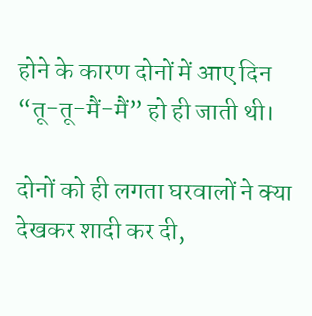होने के कारण दोनों में आए दिन “तू-तू-मैं-मैं” हो ही जाती थी।

दोनों को ही लगता घरवालों ने क्या देखकर शादी कर दी,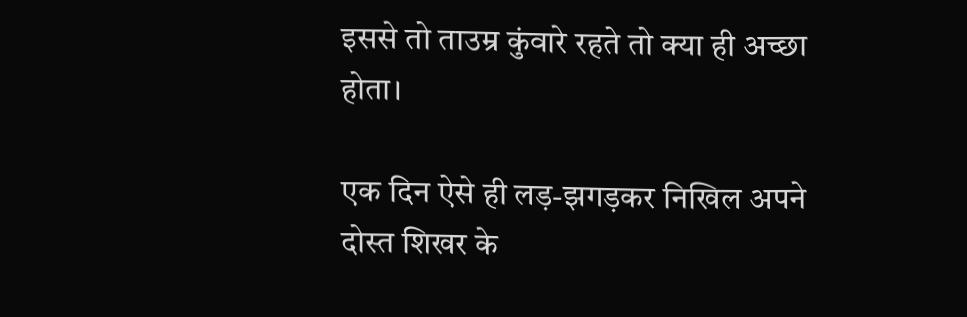इससे तो ताउम्र कुंवारे रहते तो क्या ही अच्छा होता।

एक दिन ऐसे ही लड़-झगड़कर निखिल अपने दोस्त शिखर के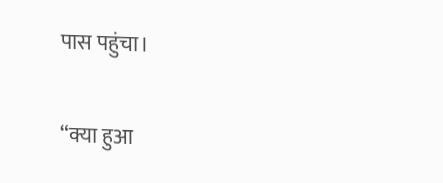पास पहुंचा।

“क्या हुआ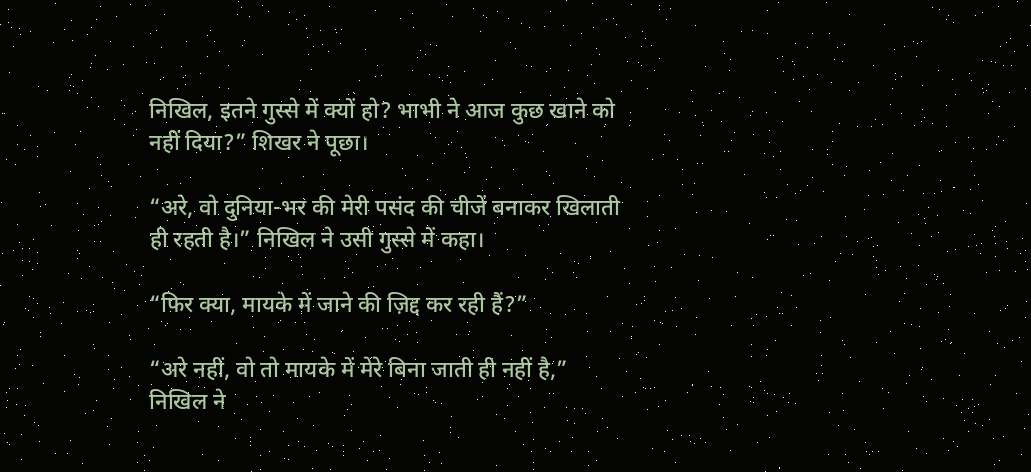निखिल, इतने गुस्से में क्यों हो? भाभी ने आज कुछ खाने को नहीं दिया?” शिखर ने पूछा।

“अरे, वो दुनिया-भर की मेरी पसंद की चीजें बनाकर खिलाती ही रहती है।” निखिल ने उसी गुस्से में कहा।

“फिर क्या, मायके में जाने की ज़िद्द कर रही हैं?”

“अरे नहीं, वो तो मायके में मेरे बिना जाती ही नहीं है,” निखिल ने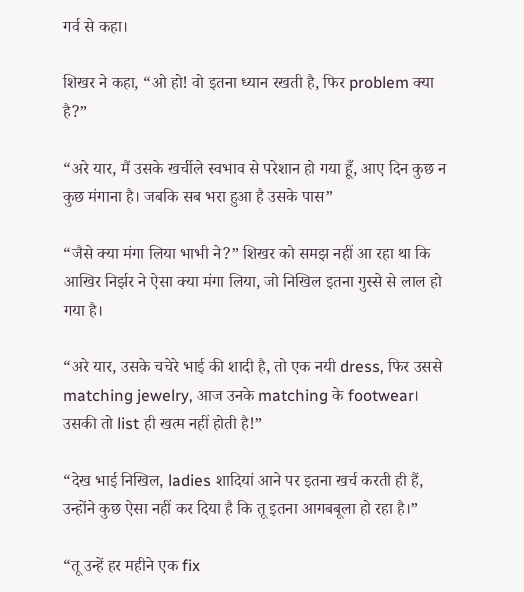गर्व से कहा।

शिखर ने कहा, “ओ हो! वो इतना ध्यान रखती है, फिर problem क्या है?”

“अरे यार, मैं उसके खर्चीले स्वभाव से परेशान हो गया हूँ, आए दिन कुछ न कुछ मंगाना है। जबकि सब भरा हुआ है उसके पास”

“जैसे क्या मंगा लिया भाभी ने?” शिखर को समझ नहीं आ रहा था कि आखिर निर्झर ने ऐसा क्या मंगा लिया, जो निखिल इतना गुस्से से लाल हो गया है।

“अरे यार, उसके चचेरे भाई की शादी है, तो एक नयी dress, फिर उससे matching jewelry, आज उनके matching के footwear। उसकी तो list ही खत्म नहीं होती है!”

“देख भाई निखिल, ladies शादियां आने पर इतना खर्च करती ही हैं, उन्होंने कुछ ऐसा नहीं कर दिया है कि तू इतना आगबबूला हो रहा है।”

“तू उन्हें हर महीने एक fix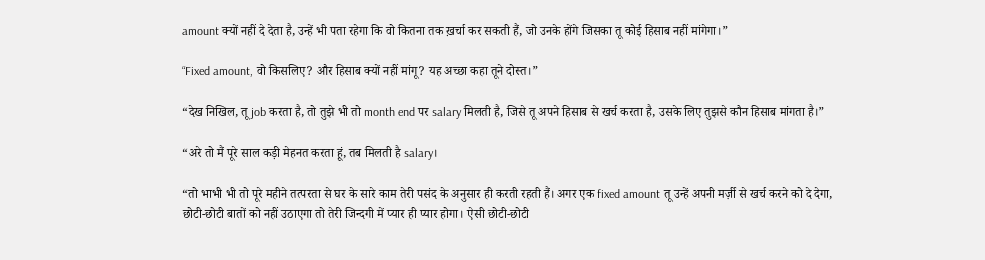amount क्यों नहीं दे देता है, उन्हें भी पता रहेगा कि वो कितना तक ख़र्चा कर सकती हैं, जो उनके होंगे जिसका तू कोई हिसाब नहीं मांगेगा।”

“Fixed amount, वो किसलिए? और हिसाब क्यों नहीं मांगू? यह अच्छा कहा तूने दोस्त।”

“देख निखिल, तू job करता है, तो तुझे भी तो month end पर salary मिलती है, जिसे तू अपने हिसाब से खर्च करता है, उसके लिए तुझसे कौन हिसाब मांगता है।”

“अरे तो मैं पूरे साल कड़ी मेहनत करता हूं, तब मिलती है salary।

“तो भाभी भी तो पूरे महीने तत्परता से घर के सारे काम तेरी पसंद के अनुसार ही करती रहती हैं। अगर एक fixed amount तू उन्हें अपनी मर्ज़ी से खर्च करने को दे देगा, छोटी-छोटी बातों को नहीं उठाएगा तो तेरी जिन्दगी में प्यार ही प्यार होगा। ऐसी छोटी-छोटी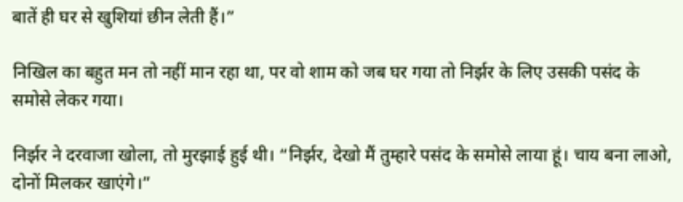बातें ही घर से खुशियां छीन लेती हैं।”

निखिल का बहुत मन तो नहीं मान रहा था, पर वो शाम को जब घर गया तो निर्झर के लिए उसकी पसंद के समोसे लेकर गया।

निर्झर ने दरवाजा खोला, तो मुरझाई हुई थी। “निर्झर, देखो मैं तुम्हारे पसंद के समोसे लाया हूं। चाय बना लाओ, दोनों मिलकर खाएंगे।”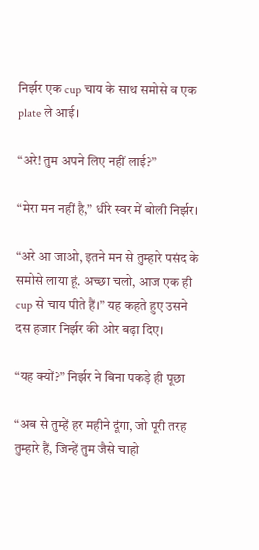निर्झर एक cup चाय के साथ समोसे व एक plate ले आई।

“अरे! तुम अपने लिए नहीं लाई?”

“मेरा मन नहीं है,” धीरे स्वर में बोली निर्झर।

“अरे आ जाओ, इतने मन से तुम्हारे पसंद के समोसे लाया हूं. अच्छा चलो, आज एक ही cup से चाय पीते हैं।” यह कहते हुए उसने दस हजार निर्झर की ओर बढ़ा दिए।

“यह क्यों?” निर्झर ने बिना पकड़े ही पूछा‌

“अब से तुम्हें हर महीने दूंगा, जो पूरी तरह तुम्हारे हैं, जिन्हें तुम जैसे चाहो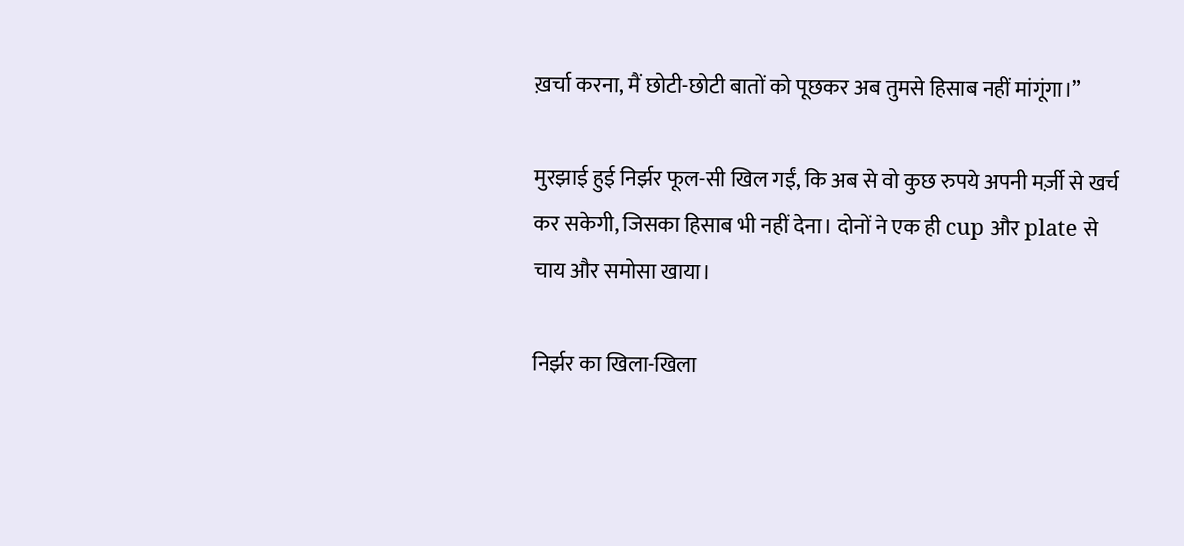ख़र्चा करना, मैं छोटी-छोटी बातों को पूछकर अब तुमसे हिसाब नहीं मांगूंगा।”

मुरझाई हुई निर्झर फूल-सी खिल गईं, कि अब से वो कुछ रुपये अपनी मर्ज़ी से खर्च कर सकेगी, जिसका हिसाब भी नहीं देना। दोनों ने एक ही cup और plate से चाय और समोसा खाया।

निर्झर का खिला-खिला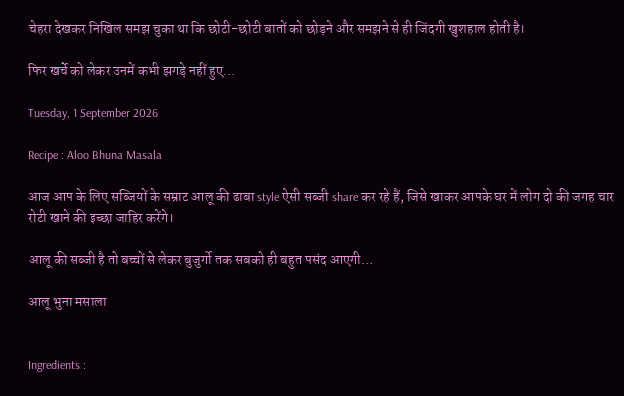चेहरा देखकर निखिल समझ चुका था कि छोटी-छोटी बातों को छोड़ने और समझने से ही जिंदगी खुशहाल होती है।

फिर खर्चे को लेकर उनमें कभी झगड़े नहीं हुए...

Tuesday, 1 September 2026

Recipe : Aloo Bhuna Masala

आज आप के लिए सब्जियों के सम्राट आलू की ढाबा style ऐसी सब्जी share कर रहे हैं, जिसे खाकर आपके घर में लोग दो की जगह चार रोटी खाने की इच्छा जाहिर करेंगे।

आलू की सब्जी है तो बच्चों से लेकर बुजुर्गो तक सबको ही बहुत पसंद आएगी‌…

आलू भुना मसाला


Ingredients :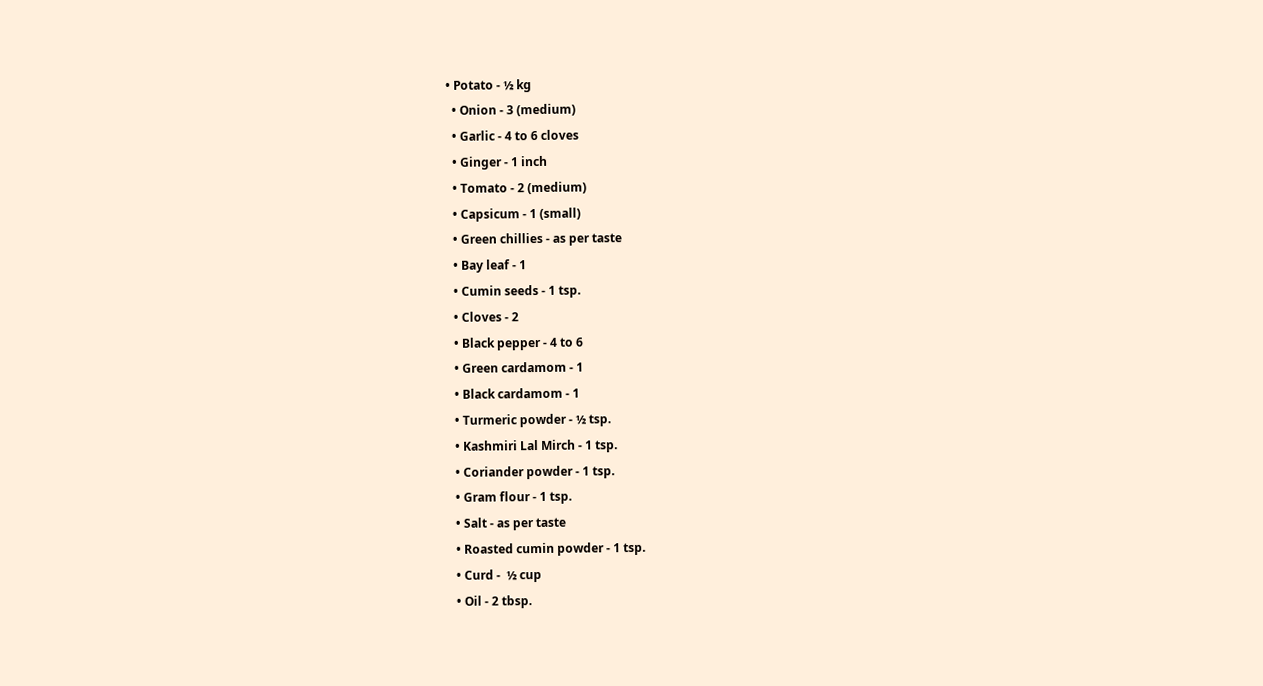• Potato - ½ kg
  • Onion - 3 (medium)
  • Garlic - 4 to 6 cloves
  • Ginger - 1 inch
  • Tomato - 2 (medium)
  • Capsicum - 1 (small)
  • Green chillies - as per taste
  • Bay leaf - 1
  • Cumin seeds - 1 tsp.
  • Cloves - 2
  • Black pepper - 4 to 6
  • Green cardamom - 1
  • Black cardamom - 1
  • Turmeric powder - ½ tsp.
  • Kashmiri Lal Mirch - 1 tsp.
  • Coriander powder - 1 tsp.
  • Gram flour - 1 tsp.
  • Salt - as per taste
  • Roasted cumin powder - 1 tsp.
  • Curd -  ½ cup
  • Oil - 2 tbsp.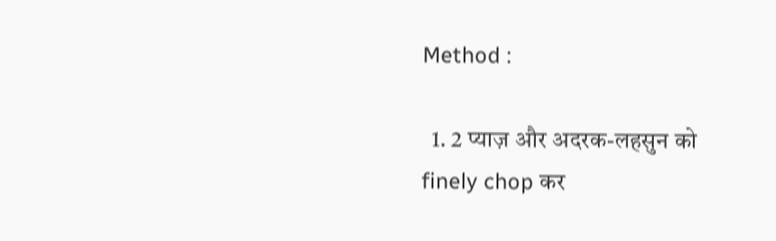Method :

  1. 2 प्याज़ और अदरक-लहसुन को finely chop कर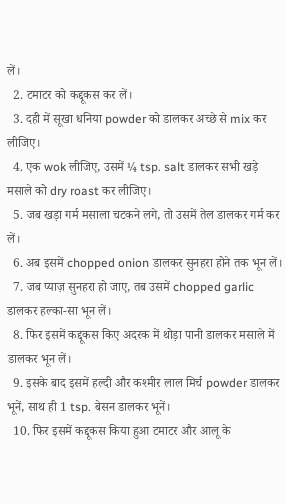लें।
  2. टमाटर को कद्दूकस कर लें।
  3. दही में सूखा धनिया powder को डालकर अच्छे से mix कर लीजिए।
  4. एक wok लीजिए, उसमें ¼ tsp. salt डालकर सभी खड़े मसाले को dry roast कर लीजिए।
  5. जब खड़ा गर्म मसाला चटकने लगे, तो उसमें तेल‌ डालकर गर्म कर लें।
  6. अब इसमें chopped onion डालकर सुनहरा होने तक भून लें।
  7. जब प्याज़ सुनहरा हो जाए, तब उसमें chopped garlic डालकर हल्का-सा भून लें।
  8. फिर इसमें कद्दूकस किए अदरक में थोड़ा पानी डालकर मसाले में डालकर भून लें।
  9. इसके बाद इसमें हल्दी और कश्मीर लाल मिर्च powder डालकर भूनें, साथ ही 1 tsp. बेसन डालकर भूनें।
  10. फिर इसमें कद्दूकस किया हुआ टमाटर और आलू के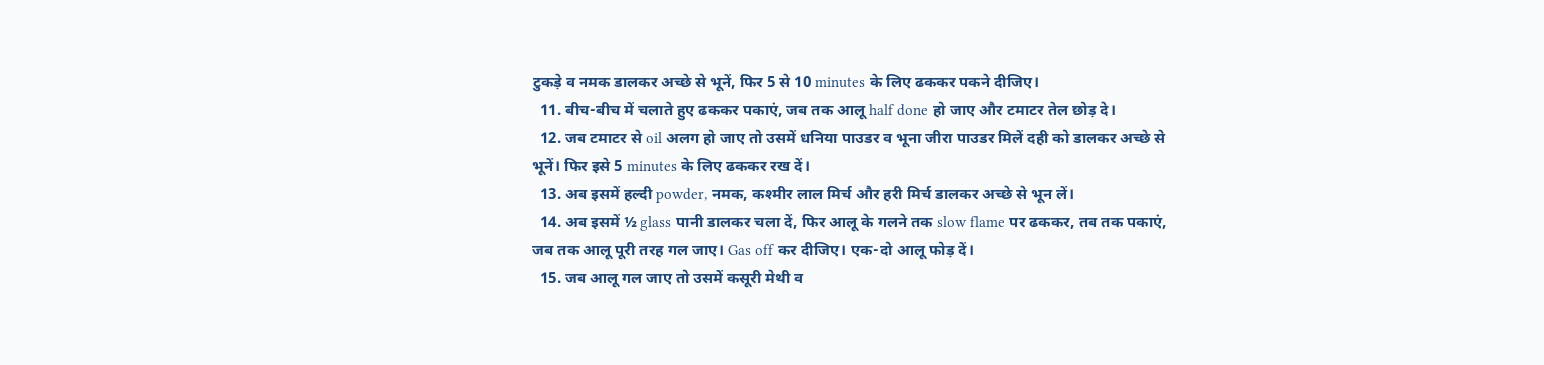टुकड़े व नमक डालकर अच्छे से भूनें, फिर 5 से 10 minutes के लिए ढककर पकने दीजिए।
  11. बीच-बीच में चलाते हुए ढककर पकाएं, जब तक आलू half done हो जाए और टमाटर तेल छोड़ दे।
  12. जब टमाटर से oil अलग हो जाए तो उसमें धनिया पाउडर व भूना जीरा पाउडर मिलें दही को डालकर अच्छे से भूनें। फिर इसे 5 minutes के लिए ढककर रख दें।
  13. अब इसमें हल्दी powder, नमक, कश्मीर लाल मिर्च और हरी मिर्च डालकर अच्छे से भून लें।
  14. अब इसमें ½ glass पानी डालकर चला दें, फिर आलू के गलने तक slow flame पर ढककर, तब तक पकाएं, जब तक आलू पूरी तरह गल जाए। Gas off कर दीजिए। एक-दो आलू फोड़ दें।
  15. जब आलू गल जाए तो उसमें कसूरी मेथी व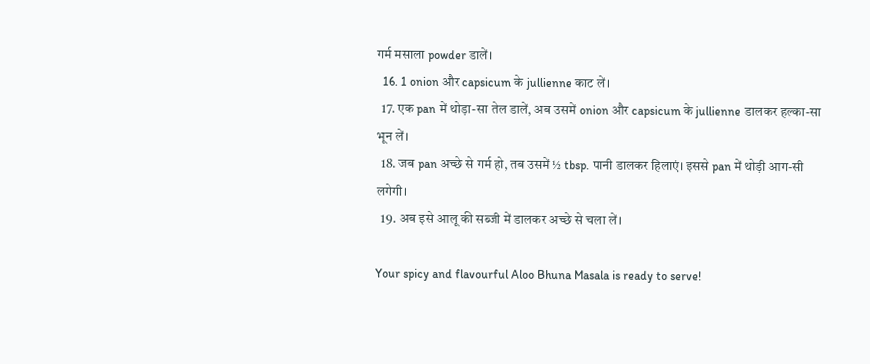गर्म मसाला powder डालें।
  16. 1 onion और capsicum के jullienne काट लें।
  17. एक pan में थोड़ा-सा तेल डालें, अब उसमें onion और capsicum के jullienne डालकर हल्का-सा भून लें।
  18. जब pan अच्छे से गर्म हो, तब उसमें ½ tbsp. पानी डालकर हिलाएं। इससे pan में थोड़ी आग-सी लगेगी।
  19. अब इसे आलू की सब्जी में डालकर अच्छे से चला लें।

Your spicy and flavourful Aloo Bhuna Masala is ready to serve!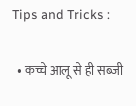Tips and Tricks :

  • कच्चे आलू से ही सब्जी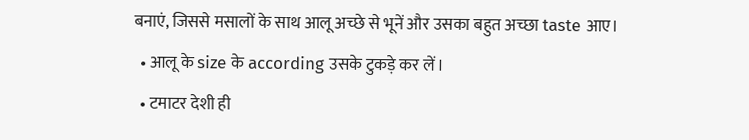बनाएं, जिससे मसालों के साथ आलू अच्छे से भूनें और उसका बहुत अच्छा taste आए।
  • आलू के size के according उसके टुकड़े कर लें।
  • टमाटर देशी ही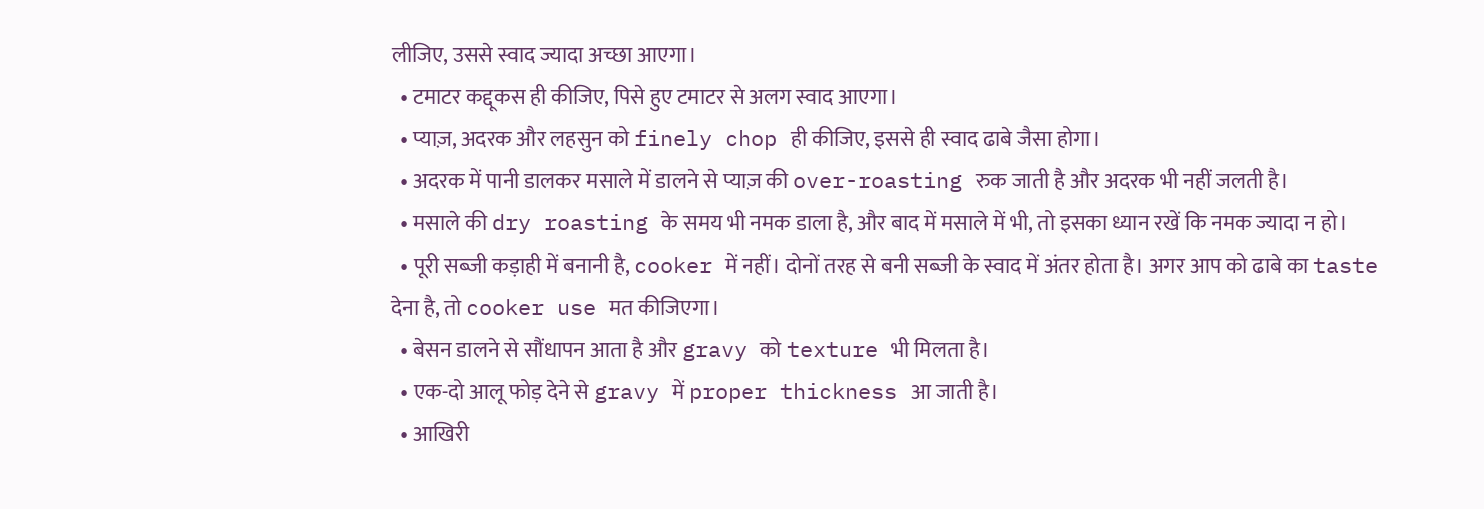लीजिए, उससे स्वाद ज्यादा अच्छा आएगा।
  • टमाटर कद्दूकस ही कीजिए, पिसे हुए टमाटर से अलग स्वाद आएगा।
  • प्याज़, अदरक और लहसुन को finely chop ही कीजिए, इससे ही स्वाद ढाबे जैसा होगा।
  • अदरक में पानी डालकर मसाले में डालने से प्याज़ की over-roasting रुक जाती है और अदरक भी नहीं जलती है।
  • मसाले की dry roasting के समय भी नमक डाला है, और बाद में मसाले में भी, तो इसका ध्यान रखें कि नमक ज्यादा न हो।
  • पूरी सब्जी कड़ाही में बनानी है, cooker में नहीं। दोनों तरह से बनी सब्जी के स्वाद में अंतर होता है। अगर आप को ढाबे का taste देना है, तो cooker use मत कीजिएगा।
  • बेसन डालने से सौंधापन आता है और gravy को texture भी मिलता है।
  • एक-दो आलू फोड़ देने से gravy में proper thickness आ जाती है।
  • आखिरी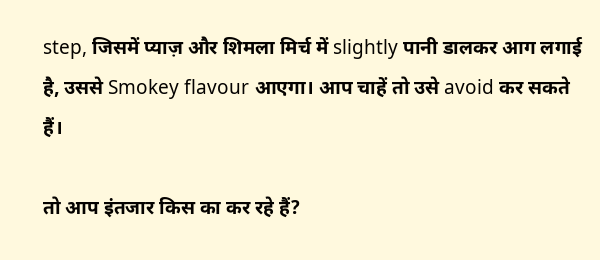step, जिसमें प्याज़ और शिमला मिर्च में slightly पानी डालकर आग लगाई है, उससे Smokey flavour आएगा। आप चाहें तो उसे avoid कर सकते हैं।

तो आप इंतजार किस का कर रहे हैं?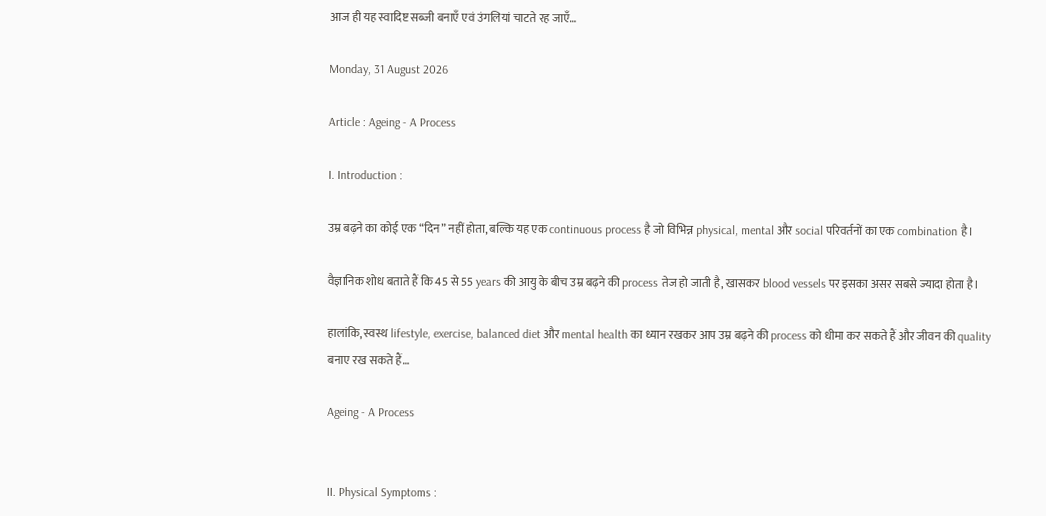आज ही यह स्वादिष्ट सब्जी बनाएँ एवं उंगलियां चाटते रह जाएँ…

Monday, 31 August 2026

Article : Ageing - A Process

I. Introduction :

उम्र बढ़ने का कोई एक “दिन” नहीं होता, बल्कि यह एक continuous process है जो विभिन्न physical, mental और social परिवर्तनों का एक combination है।

वैज्ञानिक शोध बताते हैं कि 45 से 55 years की आयु के बीच उम्र बढ़ने की process तेज हो जाती है, खासकर blood vessels पर इसका असर सबसे ज्यादा होता है।

हालांकि, स्वस्थ lifestyle, exercise, balanced diet और mental health का ध्यान रखकर आप उम्र बढ़ने की process को धीमा कर सकते हैं और जीवन की quality बनाए रख सकते हैं…

Ageing - A Process


II. Physical Symptoms :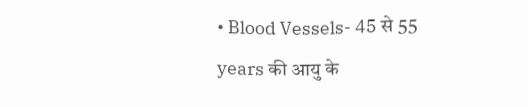• Blood Vessels- 45 से 55 years की आयु के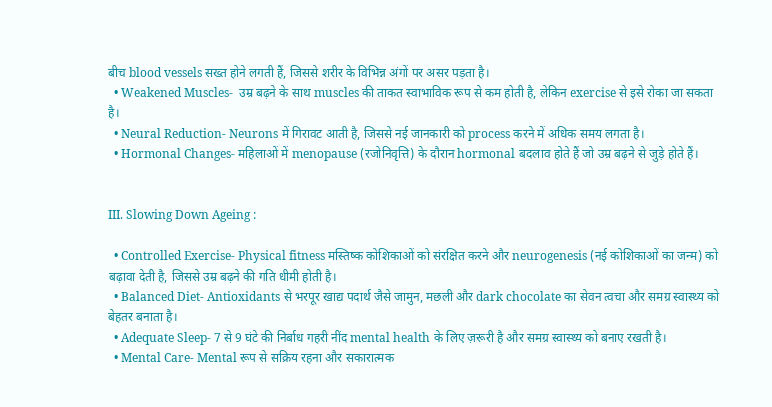बीच blood vessels सख्त होने लगती हैं, जिससे शरीर के विभिन्न अंगों पर असर पड़ता है।
  • Weakened Muscles-  उम्र बढ़ने के साथ muscles की ताकत स्वाभाविक रूप से कम होती है, लेकिन exercise से इसे रोका जा सकता है।
  • Neural Reduction- Neurons में गिरावट आती है, जिससे नई जानकारी को process करने में अधिक समय लगता है।
  • Hormonal Changes- महिलाओं में menopause (रजोनिवृत्ति) के दौरान hormonal बदलाव होते हैं जो उम्र बढ़ने से जुड़े होते हैं।


III. Slowing Down Ageing :

  • Controlled Exercise- Physical fitness मस्तिष्क कोशिकाओं को संरक्षित करने और neurogenesis (नई कोशिकाओं का जन्म) को बढ़ावा देती है, जिससे उम्र बढ़ने की गति धीमी होती है।
  • Balanced Diet- Antioxidants से भरपूर खाद्य पदार्थ जैसे जामुन, मछली और dark chocolate का सेवन त्वचा और समग्र स्वास्थ्य को बेहतर बनाता है।
  • Adequate Sleep- 7 से 9 घंटे की निर्बाध गहरी नींद mental health के लिए ज़रूरी है और समग्र स्वास्थ्य को बनाए रखती है।
  • Mental Care- Mental रूप से सक्रिय रहना और सकारात्मक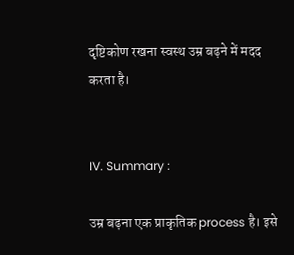दृष्टिकोण रखना स्वस्थ उम्र बढ़ने में मदद करता है।


IV. Summary :

उम्र बढ़ना एक प्राकृतिक process है। इसे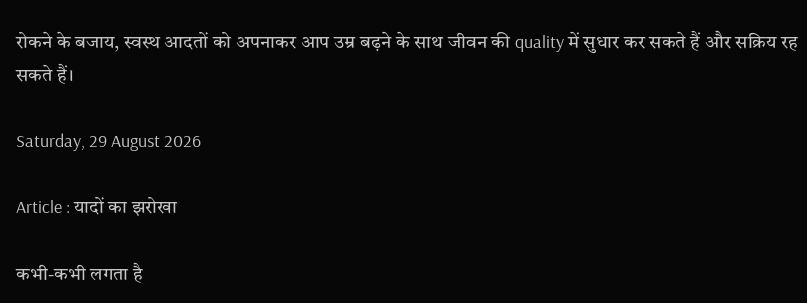रोकने के बजाय, स्वस्थ आदतों को अपनाकर आप उम्र बढ़ने के साथ जीवन की quality में सुधार कर सकते हैं और सक्रिय रह सकते हैं।

Saturday, 29 August 2026

Article : यादों का झरोखा

कभी-कभी लगता है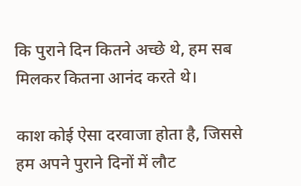कि पुराने दिन कितने अच्छे थे, हम सब मिलकर कितना आनंद करते थे।

काश कोई ऐसा दरवाजा होता है, जिससे हम अपने पुराने दिनों में लौट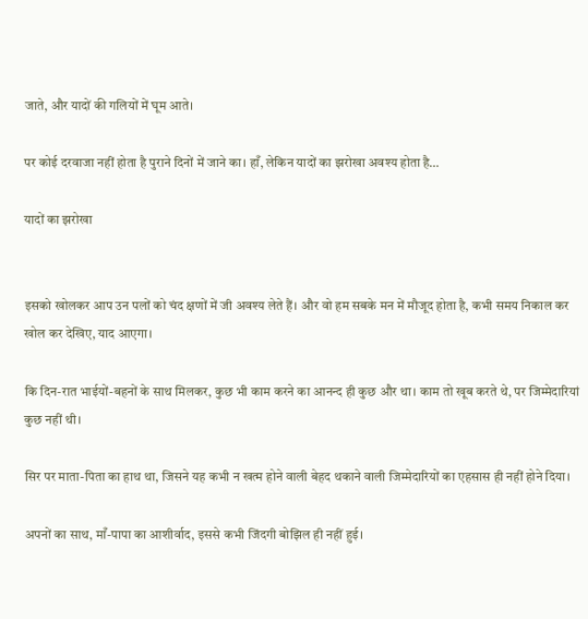जाते, और यादों की गलियों में घूम आते।

पर कोई दरवाजा नहीं होता है पुराने दिनों में जाने का। हाँ, लेकिन यादों का झरोखा अवश्य होता है…

यादों का झरोखा


इसको खोलकर आप उन पलों को चंद क्षणों में जी अवश्य लेते हैं। और वो हम सबके मन में मौजूद होता है, कभी समय निकाल कर खोल कर देखिए, याद आएगा।

कि दिन-रात भाईयों-बहनों के साथ मिलकर, कुछ भी काम करने का आनन्द ही कुछ और था। काम तो खूब करते थे, पर जिम्मेदारियां कुछ नहीं थी।

सिर पर माता-पिता का हाथ था, जिसने यह कभी न खत्म होने वाली बेहद थकाने वाली जिम्मेदारियों का एहसास ही नहीं होने दिया।

अपनों का साथ, माँ-पापा का आशीर्वाद, इससे कभी जिंदगी बोझिल ही नहीं हुई।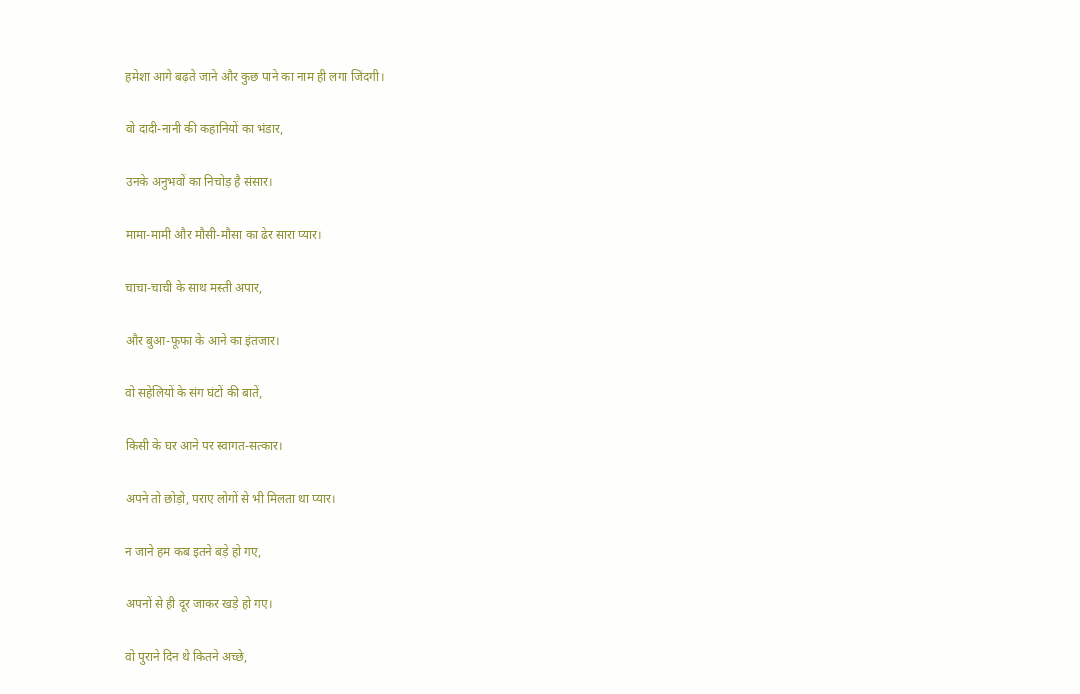हमेशा आगे बढ़ते जाने और कुछ पाने का नाम ही लगा जिंदगी।

वो दादी-नानी की कहानियों का भंडार,

उनके अनुभवों का निचोड़ है संसार।

मामा-मामी और मौसी-मौसा का ढेर सारा प्यार।

चाचा-चाची के साथ मस्ती अपार,

और बुआ-फूफा के आने का इंतजार।

वो सहेलियों के संग घंटों की बातें,

किसी के घर आने पर स्वागत-सत्कार।

अपने तो छोड़ो, पराए लोगों से भी मिलता था प्यार।

न जाने हम कब इतने बड़े हो गए,

अपनों से ही दूर जाकर खड़े हो गए।

वो पुराने दिन थे कितने अच्छे,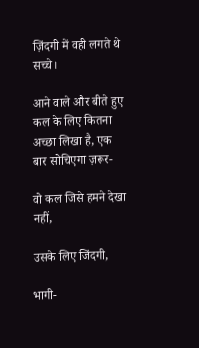ज़िंदगी में वही लगते थे सच्चे।

आने वाले और बीते हुए कल के लिए कितना अच्छा लिखा है, एक बार सोचिएगा ज़रूर‌-

वो कल जिसे हमने देखा नहीं,

उसके लिए जिंदगी,

भागी-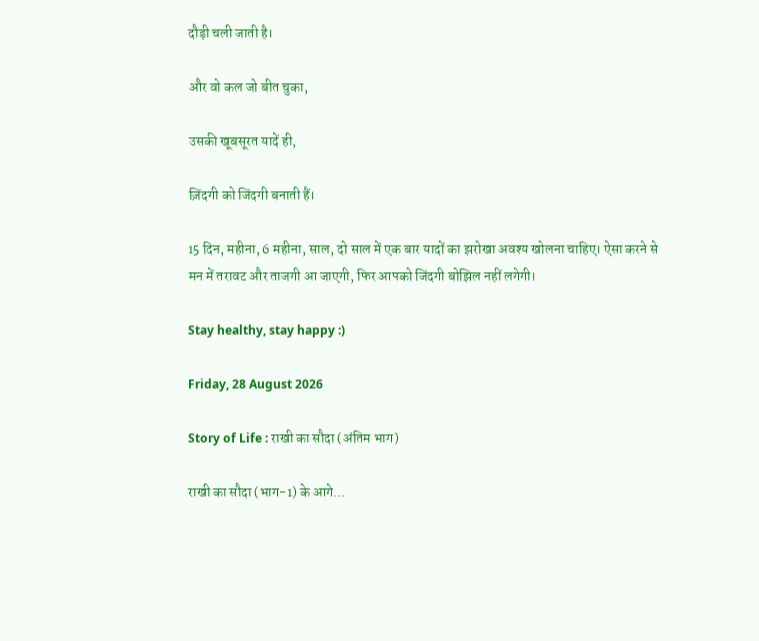दौड़ी चली जाती है।

और वो कल जो बीत चुका,

उसकी खूबसूरत यादें ही,

ज़िंदगी को जिंदगी बनाती हैं।

15 दिन, महीना, 6 महीना, साल, दो साल में एक बार यादों का झरोखा अवश्य खोलना चाहिए। ऐसा करने से मन में तरावट और ताजगी आ जाएगी, फिर आपको जिंदगी बोझिल नहीं लगेगी।

Stay healthy, stay happy :)

Friday, 28 August 2026

Story of Life : राखी का सौदा (अंतिम भाग)

राखी का सौदा (भाग-1) के आगे…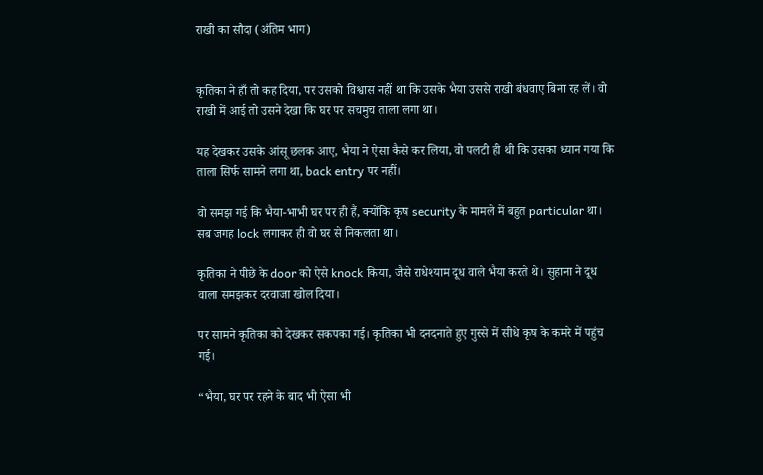राखी का सौदा (अंतिम भाग)


कृतिका ने हाँ तो कह दिया, पर उसको विश्वास नहीं था कि उसके भैया उससे राखी बंधवाए बिना रह लें। वो राखी में आई तो उसने देखा कि घर पर सचमुच ताला लगा था।

यह देखकर उसके आंसू छलक आए, भैया ने ऐसा कैसे कर लिया, वो पलटी ही थी कि उसका ध्यान गया कि ताला सिर्फ सामने लगा था, back entry पर नहीं।

वो समझ गई कि भैया-भाभी घर पर ही हैं, क्योंकि कृष security के मामले में बहुत particular था। सब जगह lock लगाकर ही वो घर से निकलता था।

कृतिका ने पीछे के door को ऐसे knock किया, जैसे राधेश्याम दूध वाले भैया करते थे। सुहाना ने दूध वाला समझकर दरवाजा खोल दिया।

पर सामने कृतिका को देखकर सकपका गई। कृतिका भी दनदनाते हुए गुस्से में सीधे कृष के कमरे में पहुंच गई।

“भैया, घर पर रहने के बाद भी ऐसा भी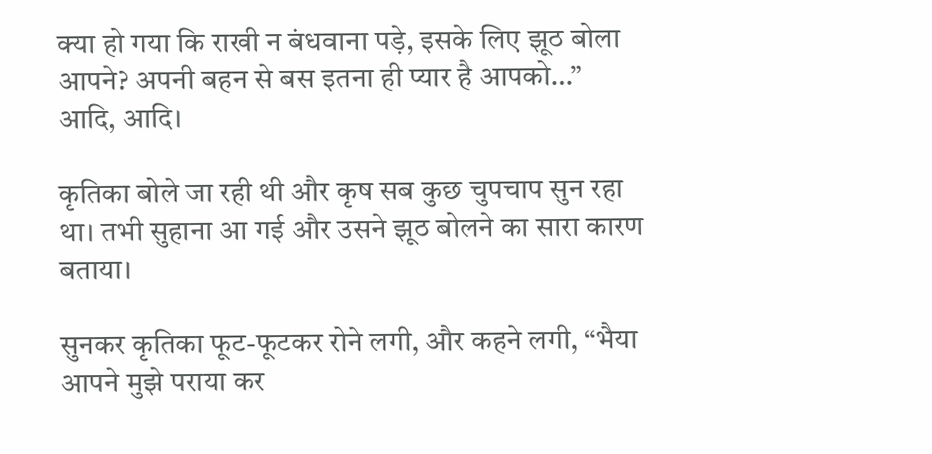क्या हो गया कि राखी न बंधवाना पड़े, इसके लिए झूठ बोला आपने? अपनी बहन से बस इतना ही प्यार है आपको…” आदि, आदि।

कृतिका बोले जा रही थी और कृष सब कुछ चुपचाप सुन रहा था। तभी सुहाना आ गई और उसने झूठ बोलने का सारा कारण बताया।

सुनकर कृतिका फूट-फूटकर रोने लगी, और कहने लगी, “भैया आपने मुझे पराया कर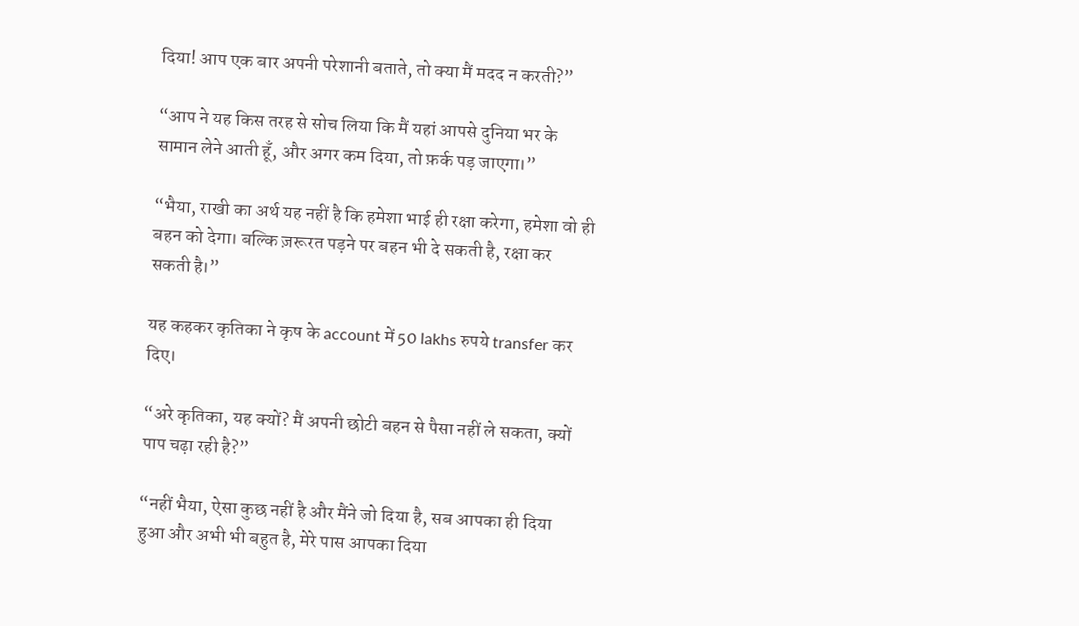दिया! आप एक बार अपनी परेशानी बताते, तो क्या मैं मदद न करती?”

“आप ने यह किस तरह से सोच लिया कि मैं यहां आपसे दुनिया भर के सामान लेने आती हूँ, और अगर कम दिया, तो फ़र्क पड़ जाएगा।”

“भैया, राखी का अर्थ यह नहीं है कि हमेशा भाई ही रक्षा करेगा, हमेशा वो ही बहन को देगा। बल्कि ज़रूरत पड़ने पर बहन भी दे सकती है, रक्षा कर सकती है।”

यह कहकर कृतिका ने कृष के account में 50 lakhs रुपये transfer कर दिए।

“अरे कृतिका, यह क्यों? मैं अपनी छोटी बहन से पैसा नहीं ले सकता, क्यों पाप चढ़ा रही है?”

“नहीं भैया, ऐसा कुछ नहीं है और मैंने जो दिया है, सब आपका ही दिया हुआ और अभी भी बहुत है, मेरे पास आपका दिया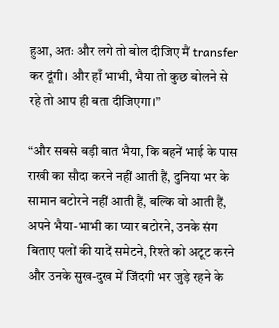हुआ, अतः और लगे तो बोल दीजिए मैं transfer कर दूंगी। और हाँ भाभी, भैया तो कुछ बोलने से रहे तो आप ही बता दीजिएगा।”

“और सबसे बड़ी बात भैया, कि बहनें भाई के पास राखी का सौदा करने नहीं आती हैं, दुनिया भर के सामान बटोरने नहीं आती हैं, बल्कि वो आती हैं, अपने भैया-भाभी का प्यार बटोरने, उनके संग बिताए पलों की यादें समेटने, रिश्ते को अटूट करने और उनके सुख-दुख में जिंदगी भर जुड़े रहने के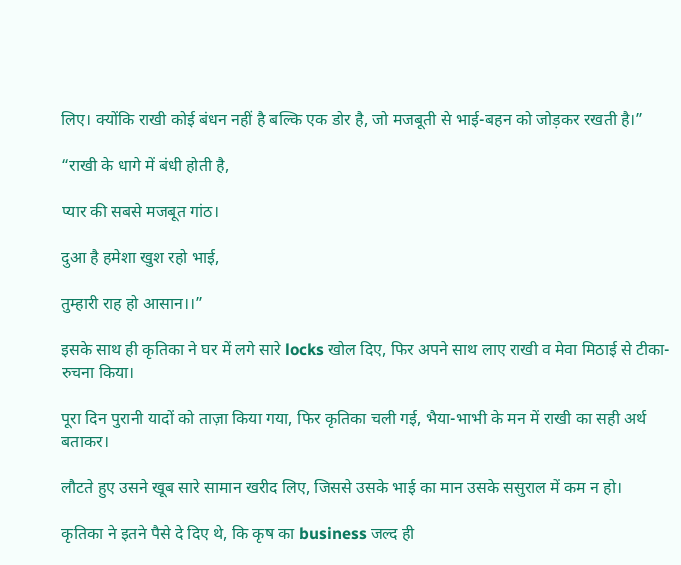लिए। क्योंकि राखी कोई बंधन नहीं है बल्कि एक डोर है, जो मजबूती से भाई-बहन को जोड़कर रखती है।”

“राखी के धागे में बंधी होती है,

प्यार की सबसे मजबूत गांठ।

दुआ है हमेशा खुश रहो भाई,

तुम्हारी राह हो आसान।।”

इसके साथ ही कृतिका ने घर में लगे सारे locks खोल दिए, फिर अपने साथ लाए राखी व मेवा मिठाई से टीका-रुचना किया।

पूरा दिन पुरानी यादों को ताज़ा किया गया, फिर कृतिका चली गई, भैया-भाभी के मन में राखी का सही अर्थ बताकर।

लौटते हुए उसने खूब सारे सामान खरीद लिए, जिससे उसके भाई का मान उसके ससुराल में कम न हो।

कृतिका ने इतने पैसे दे दिए थे, कि कृष का business जल्द ही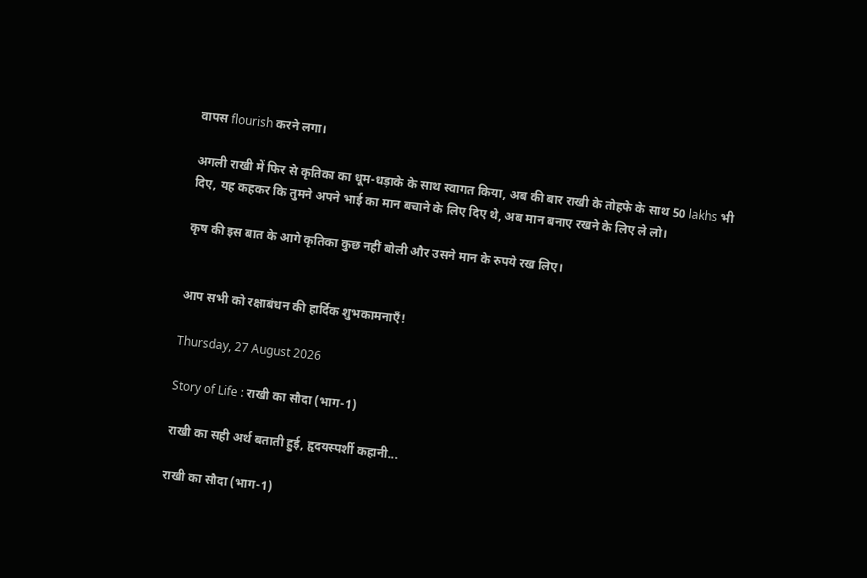वापस flourish करने लगा।

अगली राखी में फिर से कृतिका का धूम-धड़ाके के साथ स्वागत किया, अब की बार राखी के तोहफे के साथ 50 lakhs भी दिए, यह कहकर कि तुमने अपने भाई का मान बचाने के लिए दिए थे, अब मान बनाए रखने के लिए ले लो।

कृष की इस बात के आगे कृतिका कुछ नहीं बोली और उसने मान के रुपये रख लिए।


आप सभी को रक्षाबंधन की हार्दिक शुभकामनाएँ!

Thursday, 27 August 2026

Story of Life : राखी का सौदा (भाग-1)

राखी का सही अर्थ बताती हुई, हृदयस्पर्शी कहानी...

राखी का सौदा (भाग-1)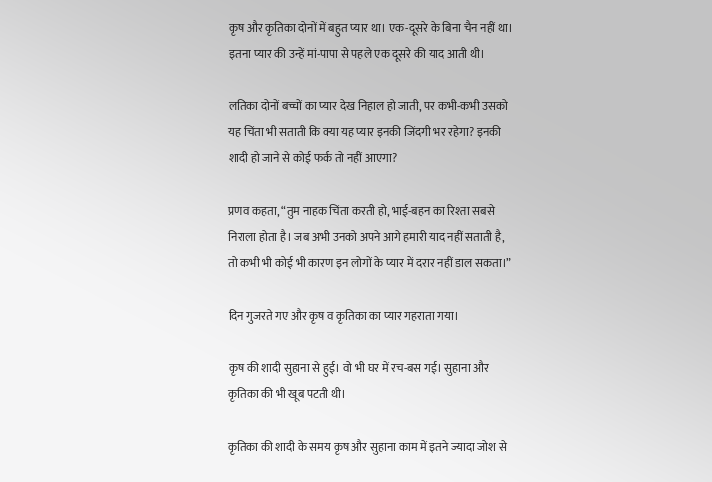कृष और कृतिका दोनों में बहुत प्यार था। एक-दूसरे के बिना चैन नहीं था। इतना प्यार की उन्हें मां-पापा से पहले एक दूसरे की याद आती थी।

लतिका दोनों बच्चों का प्यार देख निहाल हो जाती, पर कभी-कभी उसको यह चिंता भी सताती कि क्या यह प्यार इनकी जिंदगी भर रहेगा? इनकी शादी हो जाने से कोई फर्क तो नहीं आएगा?

प्रणव कहता, “तुम नाहक चिंता करती हो, भाई-बहन का रिश्ता सबसे निराला होता है। जब अभी उनको अपने आगे हमारी याद नहीं सताती है, तो कभी भी कोई भी कारण इन लोगों के प्यार में दरार नहीं डाल सकता।”

दिन गुजरते गए और कृष व कृतिका का प्यार गहराता गया।

कृष की शादी सुहाना से हुई। वो भी घर में रच-बस गई।‌ सुहाना और कृतिका की भी खूब पटती थी।

कृतिका की शादी के समय कृष और सुहाना काम में इतने ज्यादा जोश से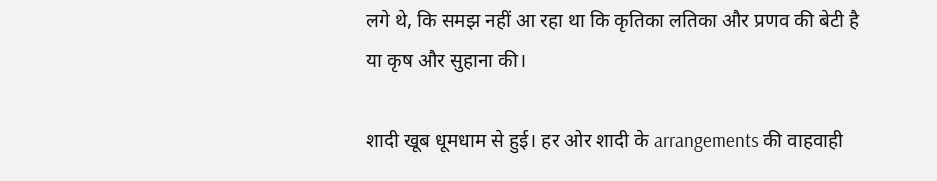लगे थे, कि समझ नहीं आ रहा था कि कृतिका लतिका और प्रणव की बेटी है या कृष और सुहाना की।

शादी खूब धूमधाम से हुई। हर ओर शादी के arrangements की वाहवाही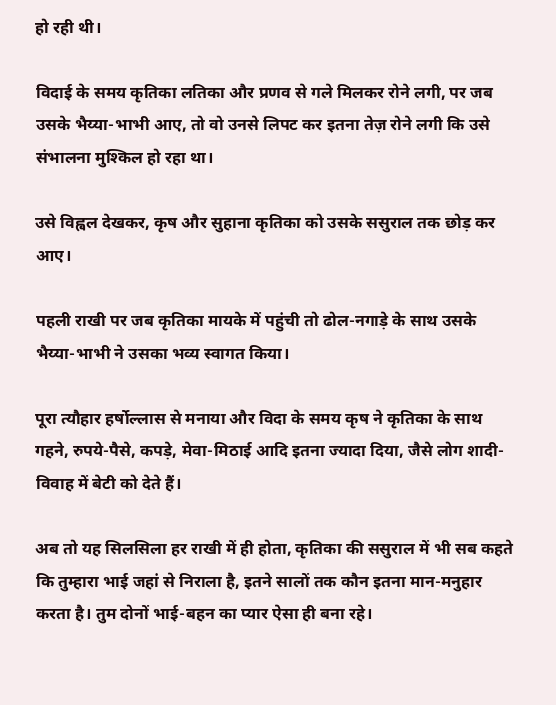हो रही थी।

विदाई के समय कृतिका लतिका और प्रणव से गले मिलकर रोने लगी, पर जब उसके भैय्या-भाभी आए, तो वो उनसे लिपट कर इतना तेज़ रोने लगी कि उसे संभालना मुश्किल हो रहा था।

उसे विह्वल देखकर, कृष और सुहाना कृतिका को उसके ससुराल तक छोड़ कर आए।

पहली राखी पर जब कृतिका मायके में पहुंची तो ढोल-नगाड़े के साथ उसके भैय्या-भाभी ने उसका भव्य स्वागत किया।

पूरा त्यौहार हर्षोल्लास से मनाया और विदा के समय कृष ने कृतिका के साथ गहने, रुपये-पैसे, कपड़े, मेवा-मिठाई आदि इतना ज्यादा दिया, जैसे लोग शादी-विवाह में बेटी को देते हैं।

अब तो यह सिलसिला हर राखी में ही होता, कृतिका की ससुराल में भी सब कहते कि तुम्हारा भाई जहां से निराला है, इतने सालों तक कौन इतना मान-मनुहार करता है। तुम दोनों भाई-बहन का प्यार ऐसा ही बना रहे।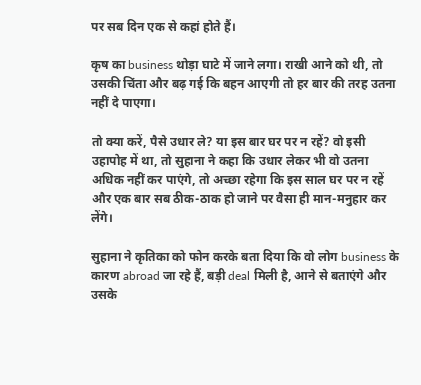पर सब दिन एक से कहां होते हैं।

कृष का business थोड़ा घाटे में जाने लगा। राखी आने को थी, तो उसकी चिंता और बढ़ गई कि बहन आएगी तो हर बार की तरह उतना नहीं दे पाएगा।

तो क्या करें, पैसे उधार ले? या इस बार घर पर न रहें? वो इसी उहापोह में था, तो सुहाना ने कहा कि उधार लेकर भी वो उतना अधिक नहीं कर पाएंगे, तो अच्छा रहेगा कि इस साल घर पर न रहें और एक बार सब ठीक-ठाक हो जाने पर वैसा ही मान-मनुहार कर लेंगे।

सुहाना ने कृतिका को फोन करके बता दिया कि वो लोग business के कारण abroad जा रहे हैं, बड़ी deal मिली है, आने से बताएंगे और उसके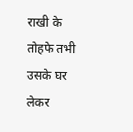राखी के तोहफे तभी उसके घर लेकर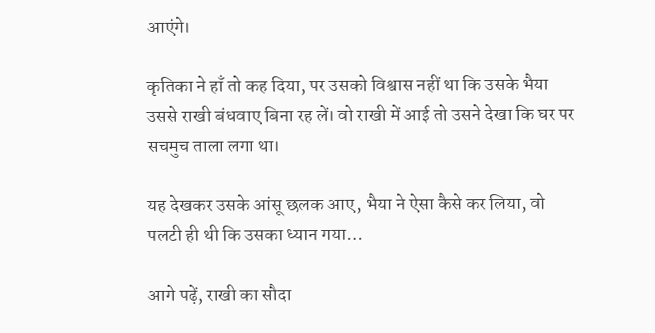आएंगे।

कृतिका ने हाँ तो कह दिया, पर उसको विश्वास नहीं था कि उसके भैया उससे राखी बंधवाए बिना रह लें। वो राखी में आई तो उसने देखा कि घर पर सचमुच ताला लगा था।

यह देखकर उसके आंसू छलक आए, भैया ने ऐसा कैसे कर लिया, वो पलटी ही थी कि उसका ध्यान गया…

आगे पढ़ें, राखी का सौदा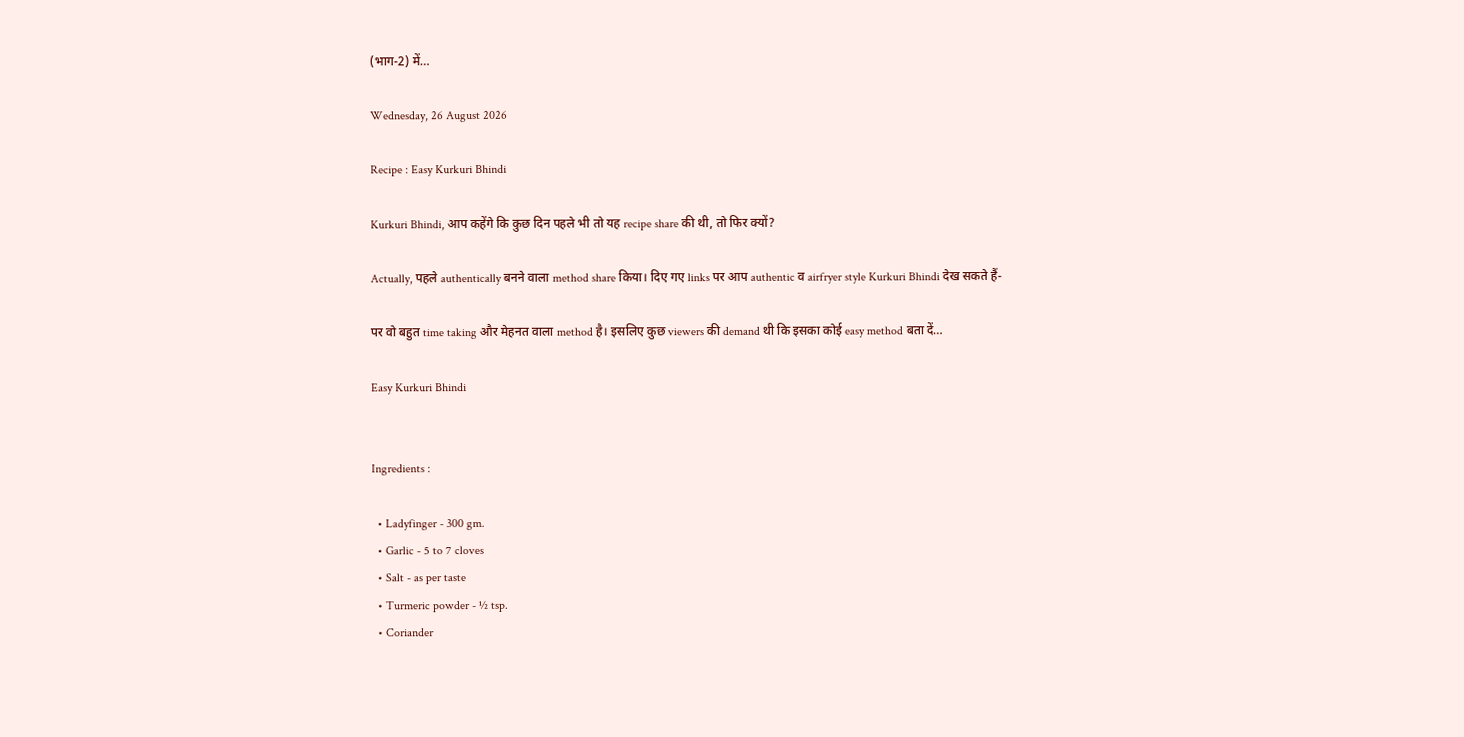(भाग-2) में…

Wednesday, 26 August 2026

Recipe : Easy Kurkuri Bhindi

Kurkuri Bhindi, आप कहेंगे कि कुछ दिन पहले भी तो यह recipe share की थी, तो फिर क्यों?

Actually, पहले authentically बनने वाला method share किया। दिए गए links पर आप authentic व airfryer style Kurkuri Bhindi देख सकते हैं-

पर वो बहुत time taking और मेहनत वाला method है। इसलिए कुछ viewers की demand थी कि इसका कोई easy method बता दें…

Easy Kurkuri Bhindi


Ingredients :

  • Ladyfinger - 300 gm.
  • Garlic - 5 to 7 cloves
  • Salt - as per taste
  • Turmeric powder - ½ tsp.
  • Coriander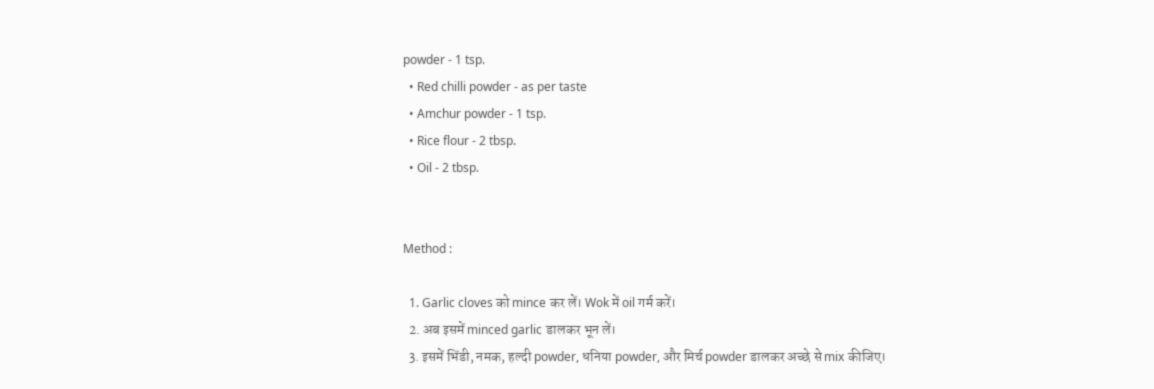powder - 1 tsp.
  • Red chilli powder - as per taste
  • Amchur powder - 1 tsp.
  • Rice flour - 2 tbsp.
  • Oil - 2 tbsp.


Method :

  1. Garlic cloves को mince कर लें। Wok में oil गर्म करें।
  2. अब इसमें minced garlic डालकर भून लें।
  3. इसमें भिंडी, नमक, हल्दी powder, धनिया powder, और मिर्च powder डालकर अच्छे से mix कीजिए।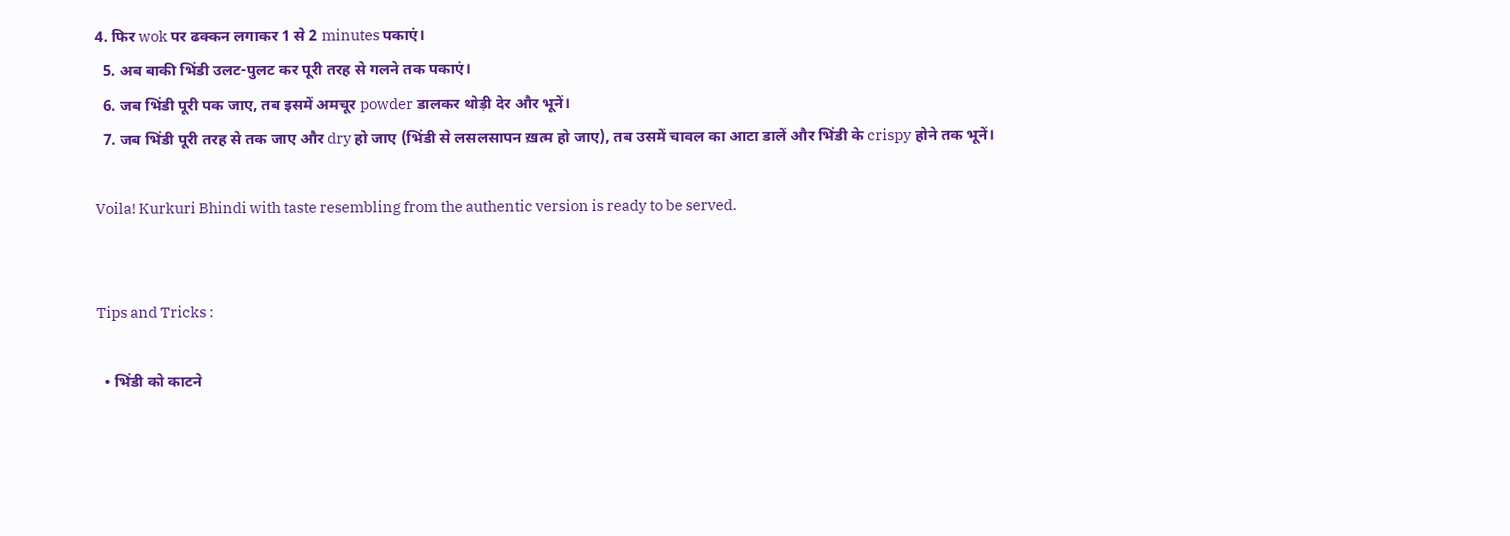4. फिर wok पर ढक्कन लगाकर 1 से 2 minutes पकाएं।
  5. अब बाकी भिंडी उलट-पुलट कर पूरी तरह से गलने तक पकाएं।
  6. जब भिंडी पूरी पक जाए, तब इसमें अमचूर powder डालकर थोड़ी देर और भूनें।
  7. जब भिंडी पूरी तरह से तक जाए और dry हो जाए (भिंडी से लसलसापन ख़त्म हो जाए), तब उसमें चावल का आटा डालें और भिंडी के crispy होने तक भूनें।

Voila! Kurkuri Bhindi with taste resembling from the authentic version is ready to be served.


Tips and Tricks :

  • भिंडी को काटने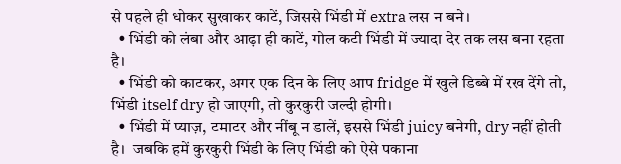से पहले ही धोकर सुखाकर काटें, जिससे भिंडी में extra लस न बने।
  • भिंडी को लंबा और आढ़ा ही काटें, गोल कटी भिंडी में ज्यादा देर तक लस बना रहता है।
  • भिंडी को काटकर, अगर एक दिन के लिए आप fridge में खुले डिब्बे में रख देंगे तो, भिंडी itself dry हो जाएगी, तो कुरकुरी जल्दी होगी।
  • भिंडी में प्याज़, टमाटर और नींबू न डालें, इससे भिंडी juicy बनेगी, dry नहीं होती है।  जबकि हमें कुरकुरी भिंडी के लिए भिंडी को ऐसे पकाना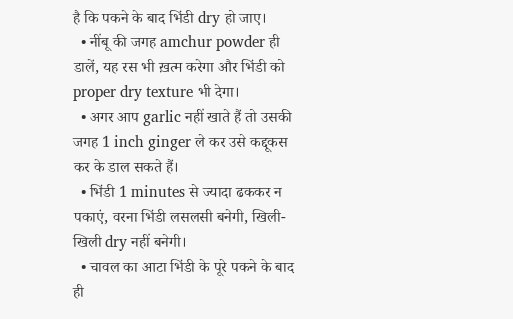है कि पकने के बाद भिंडी dry हो जाए।
  • नींबू की जगह amchur powder ही डालें, यह रस भी ख़त्म करेगा और भिंडी को proper dry texture भी देगा।
  • अगर आप garlic नहीं खाते हैं तो उसकी जगह 1 inch ginger ले कर उसे कद्दूकस कर के डाल सकते हैं।
  • भिंडी 1 minutes से ज्यादा ढककर न पकाएं, वरना भिंडी लसलसी बनेगी, खिली-खिली dry नहीं बनेगी।
  • चावल का आटा भिंडी के पूरे पकने के बाद ही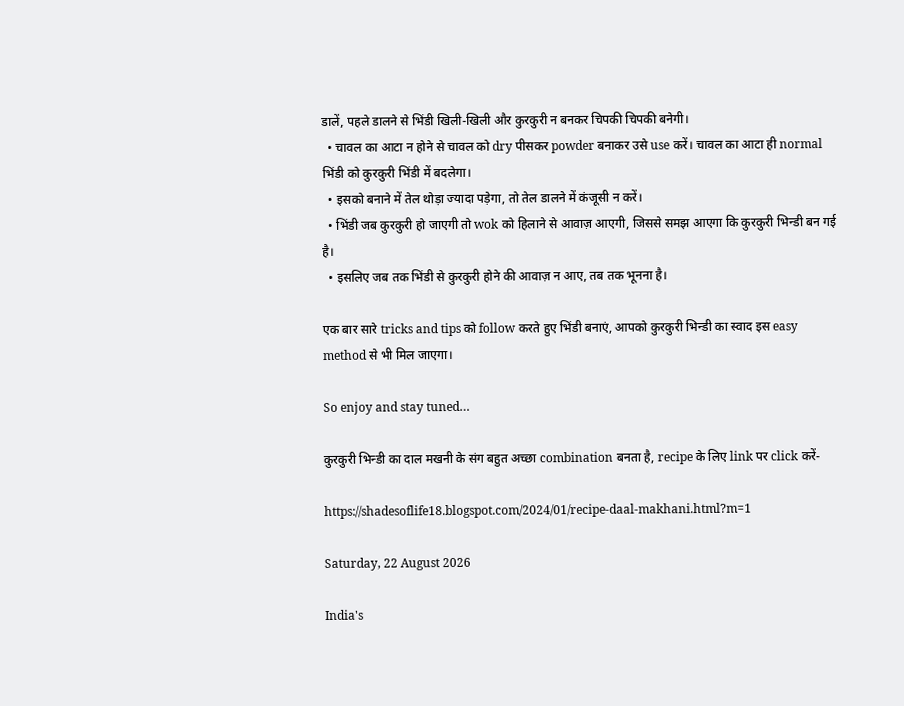डालें, पहले डालने से भिंडी खिली-खिली और कुरकुरी न बनकर चिपकी चिपकी बनेगी।
  • चावल का आटा न होने से चावल को dry पीसकर powder बनाकर उसे use करें। चावल का आटा ही normal भिंडी को कुरकुरी भिंडी में बदलेगा।
  • इसको बनाने में तेल थोड़ा ज्यादा पड़ेगा, तो तेल डालने में कंजूसी न करें।
  • भिंडी जब कुरकुरी हो जाएगी तो wok को हिलाने से आवाज़ आएगी, जिससे समझ आएगा कि कुरकुरी भिन्डी बन गई है।
  • इसलिए जब तक भिंडी से कुरकुरी होने की आवाज़ न आए, तब तक भूनना है।

एक बार सारे tricks and tips को follow करते हुए भिंडी बनाएं, आपको कुरकुरी भिन्डी का स्वाद इस easy method से भी मिल जाएगा।

So enjoy and stay tuned…

कुरकुरी भिन्डी का दाल मखनी के संग बहुत अच्छा combination बनता है, recipe के लिए link पर click करें-

https://shadesoflife18.blogspot.com/2024/01/recipe-daal-makhani.html?m=1

Saturday, 22 August 2026

India's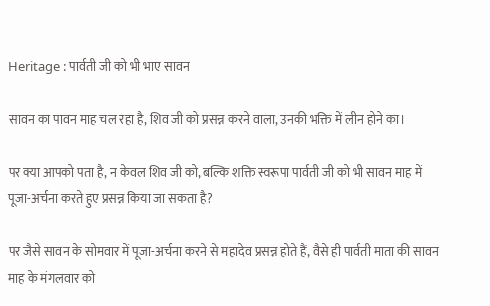Heritage : पार्वती जी को भी भाए सावन

सावन का पावन माह चल रहा है, शिव जी को प्रसन्न करने वाला, उनकी भक्ति में लीन होने का।

पर क्या आपको पता है, न केवल शिव जी को, बल्कि शक्ति स्वरूपा पार्वती जी को भी सावन माह में पूजा-अर्चना करते हुए प्रसन्न किया जा सकता है?

पर जैसे सावन के सोमवार में पूजा-अर्चना करने से महादेव प्रसन्न होते हैं, वैसे ही पार्वती माता की सावन माह के मंगलवार को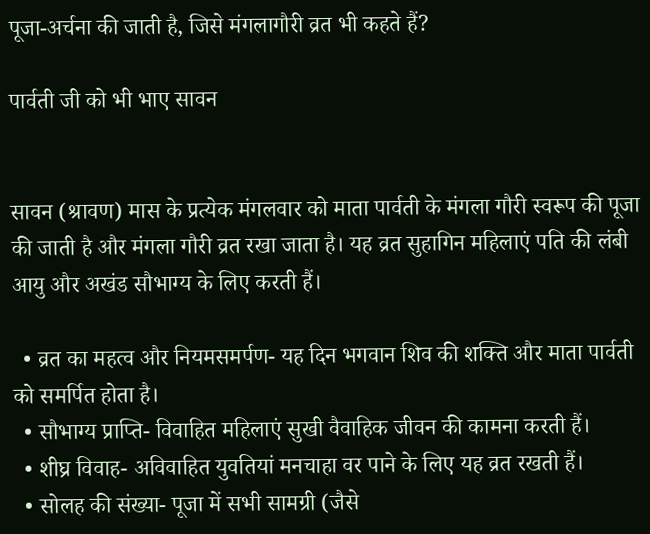पूजा-अर्चना की जाती है, जिसे मंगलागौरी व्रत भी कहते हैं?

पार्वती जी को भी भाए सावन


सावन (श्रावण) मास के प्रत्येक मंगलवार को माता पार्वती के मंगला गौरी स्वरूप की पूजा की जाती है और मंगला गौरी व्रत रखा जाता है। यह व्रत सुहागिन महिलाएं पति की लंबी आयु और अखंड सौभाग्य के लिए करती हैं।

  • व्रत का महत्व और नियमसमर्पण- यह दिन भगवान शिव की शक्ति और माता पार्वती को समर्पित होता है।
  • सौभाग्य प्राप्ति- विवाहित महिलाएं सुखी वैवाहिक जीवन की कामना करती हैं।
  • शीघ्र विवाह- अविवाहित युवतियां मनचाहा वर पाने के लिए यह व्रत रखती हैं।
  • सोलह की संख्या- पूजा में सभी सामग्री (जैसे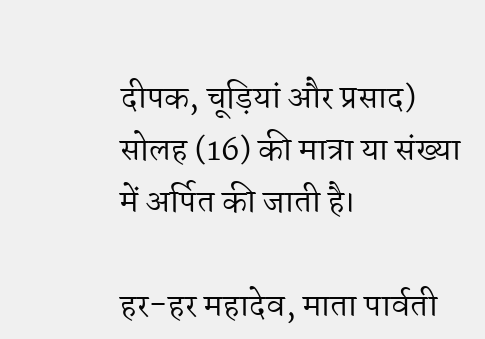दीपक, चूड़ियां और प्रसाद) सोलह (16) की मात्रा या संख्या में अर्पित की जाती है।

हर-हर महादेव, माता पार्वती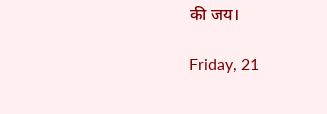की जय।

Friday, 21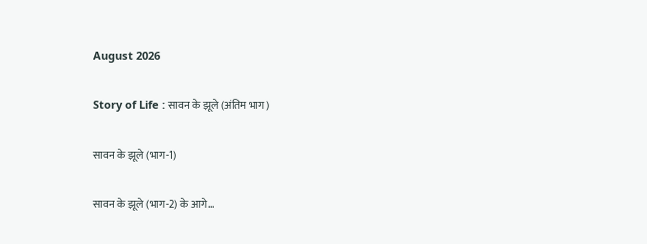August 2026

Story of Life : सावन के झूले (अंतिम भाग)

सावन के झूले (भाग-1)

सावन के झूले (भाग-2) के आगे…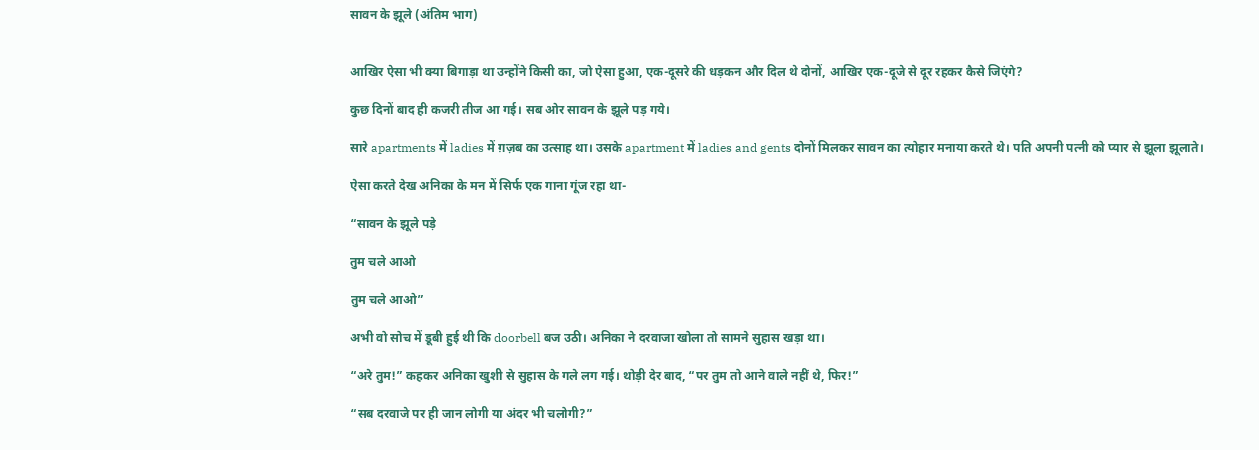सावन के झूले (अंतिम भाग)


आखिर ऐसा भी क्या बिगाड़ा था उन्होंने किसी का, जो ऐसा हुआ, एक-दूसरे की धड़कन और दिल थे दोनों, आखिर एक-दूजे से दूर रहकर कैसे जिएंगे?

कुछ दिनों बाद ही कजरी तीज आ गई। सब ओर सावन के झूले पड़ गये।

सारे apartments में ladies में ग़ज़ब का उत्साह था। उसके apartment में ladies and gents दोनों मिलकर सावन का त्योहार मनाया करते थे। पति अपनी पत्नी को प्यार से झूला झूलाते।

ऐसा करते देख अनिका के मन में सिर्फ एक गाना गूंज रहा था-

“सावन के झूले पड़े

तुम चले आओ

तुम चले आओ”

अभी वो सोच में डूबी हुई थी कि doorbell बज उठी। अनिका ने दरवाजा खोला तो सामने सुहास खड़ा था।

“अरे तुम!” कहकर अनिका खुशी से सुहास के गले लग गई। थोड़ी देर बाद, “पर तुम तो आने वाले नहीं थे, फिर!”

“सब दरवाजे पर ही जान लोगी या अंदर भी चलोगी?”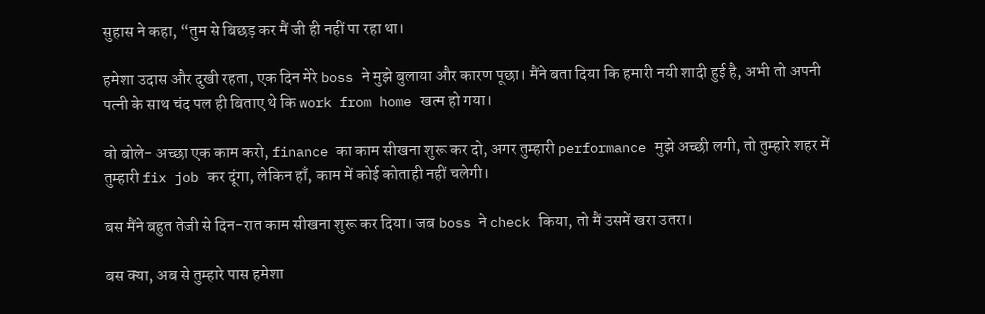सुहास ने कहा, “तुम से बिछड़ कर मैं जी ही नहीं पा रहा था।

हमेशा उदास और दुखी रहता, एक दिन मेरे boss ने मुझे बुलाया और कारण पूछा। मैंने बता दिया कि हमारी नयी शादी हुई है, अभी तो अपनी पत्नी के साथ चंद पल ही बिताए थे कि work from home खत्म हो गया।

वो बोले- अच्छा एक काम करो, finance का काम सीखना शुरू कर दो, अगर तुम्हारी performance मुझे अच्छी लगी, तो तुम्हारे शहर में तुम्हारी fix job कर दूंगा, लेकिन हाँ, काम में कोई कोताही नहीं चलेगी।

बस मैंने बहुत तेजी से दिन-रात काम सीखना शुरू कर दिया। जब boss ने check किया, तो मैं उसमें खरा उतरा।

बस क्या, अब से तुम्हारे पास हमेशा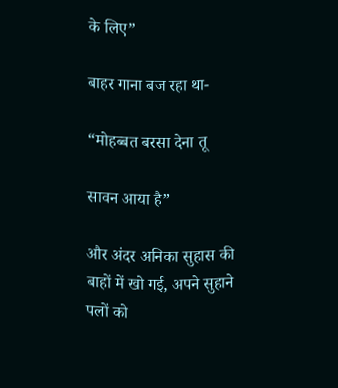के लिए”

बाहर गाना बज रहा था-

“मोहब्बत बरसा देना तू

सावन आया है”

और अंदर अनिका सुहास की बाहों में खो गई, अपने सुहाने पलों को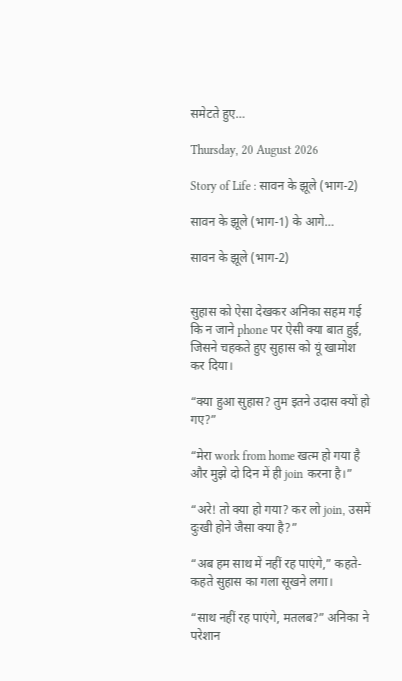समेटते हुए…

Thursday, 20 August 2026

Story of Life : सावन के झूले (भाग-2)

सावन के झूले (भाग-1) के आगे…

सावन के झूले (भाग-2)


सुहास को ऐसा देखकर अनिका सहम गई कि न जाने phone पर ऐसी क्या बात हुई, जिसने चहकते हुए सुहास को यूं खामोश कर दिया।

“क्या हुआ सुहास? तुम इतने उदास क्यों हो गए?”

“मेरा work from home खत्म हो गया है और मुझे दो दिन में ही join करना है।”

“अरे! तो क्या हो गया? कर लो join, उसमें दुःखी होने जैसा क्या है?”

“अब हम साथ में नहीं रह पाएंगे,” कहते-कहते सुहास का गला सूखने लगा।

“साथ नहीं रह पाएंगे, मतलब?” अनिका ने परेशान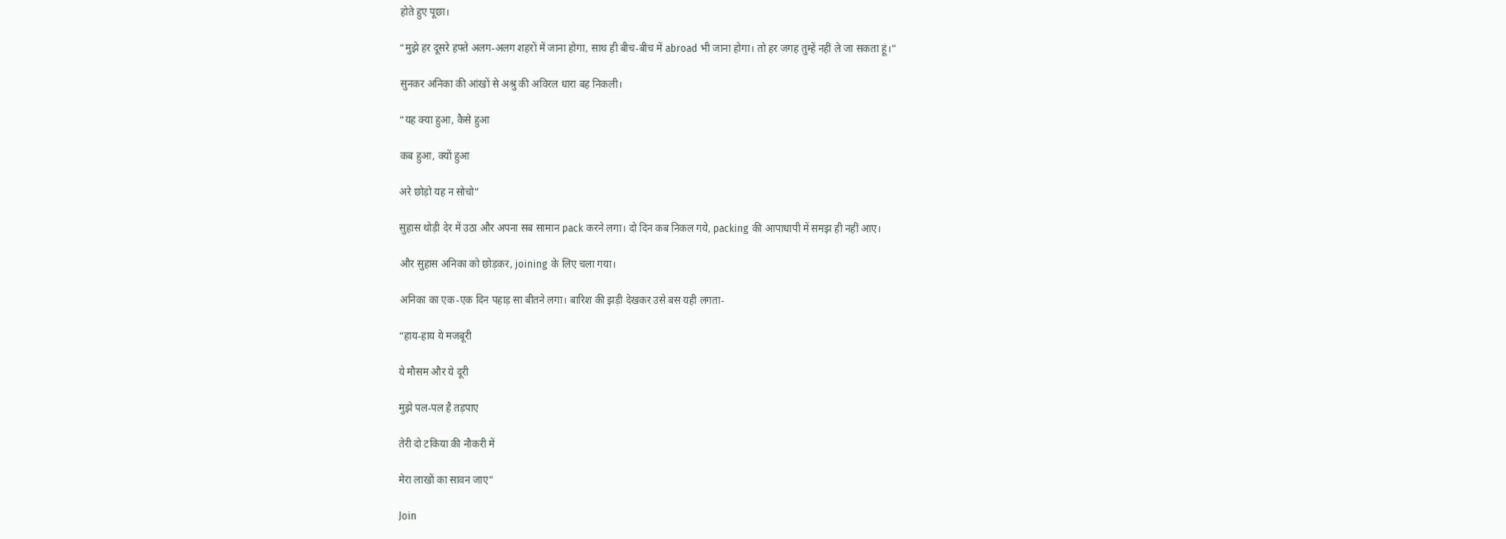होते हुए पूछा।

“मुझे हर दूसरे हफ्ते अलग-अलग शहरों में जाना होगा, साथ ही बीच-बीच में abroad भी जाना होगा। तो हर जगह तुम्हें नहीं ले जा सकता हूं।”

सुनकर अनिका की आंखों से अश्रु की अविरल धारा बह निकली।

“यह क्या हुआ, कैसे हुआ

कब हुआ, क्यों हुआ

अरे छोड़ो यह न सोचो”

सुहास थोड़ी देर में उठा और अपना सब सामान pack करने लगा। दो दिन कब निकल गये, packing की आपाधापी में समझ ही नहीं आए।

और सुहास अनिका को छोड़कर, joining के लिए चला गया।

अनिका का एक-एक दिन पहाड़ सा बीतने लगा। बारिश की झड़ी देखकर उसे बस यही लगता-

“हाय-हाय ये मजबूरी

ये मौसम और ये दूरी

मुझे पल-पल है तड़पाए

तेरी दो टकिया की नौकरी में

मेरा लाखों का सावन जाए”

Join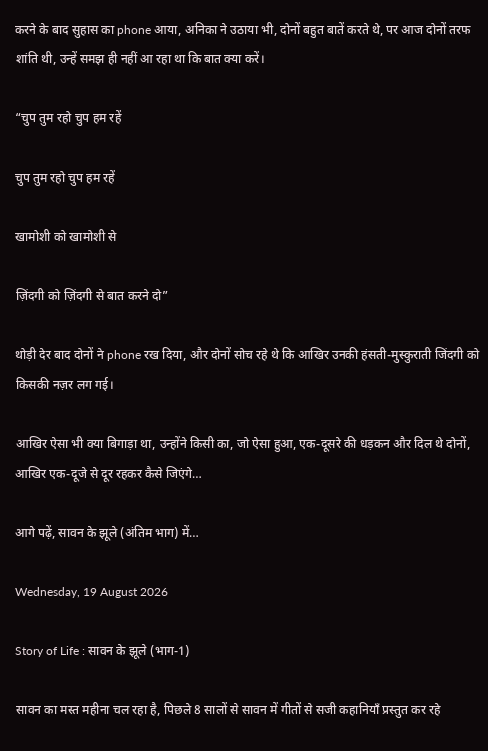करने के बाद सुहास का phone आया, अनिका ने उठाया भी, दोनों बहुत बातें करते थे, पर आज दोनों तरफ शांति थी, उन्हें समझ ही नहीं आ रहा था कि बात क्या करें।

“चुप तुम रहो चुप हम रहें

चुप तुम रहो चुप हम रहें

खामोशी को खामोशी से

ज़िंदगी को ज़िंदगी से बात करने दो”

थोड़ी देर बाद दोनों ने phone रख दिया, और दोनों सोच रहे थे कि आखिर उनकी हंसती-मुस्कुराती जिंदगी को किसकी नज़र लग गई।

आखिर ऐसा भी क्या बिगाड़ा था, उन्होंने किसी का, जो ऐसा हुआ, एक-दूसरे की धड़कन और दिल थे दोनों, आखिर एक-दूजे से दूर रहकर कैसे जिएंगे…

आगे पढ़ें, सावन के झूले (अंतिम भाग) में…

Wednesday, 19 August 2026

Story of Life : सावन के झूले (भाग-1)

सावन का मस्त महीना चल रहा है, पिछले 8 सालों से सावन में गीतों से सजी कहानियाँ प्रस्तुत कर रहे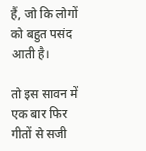हैं, जो कि लोगों को बहुत पसंद आती है।

तो इस सावन में एक बार फिर गीतों से सजी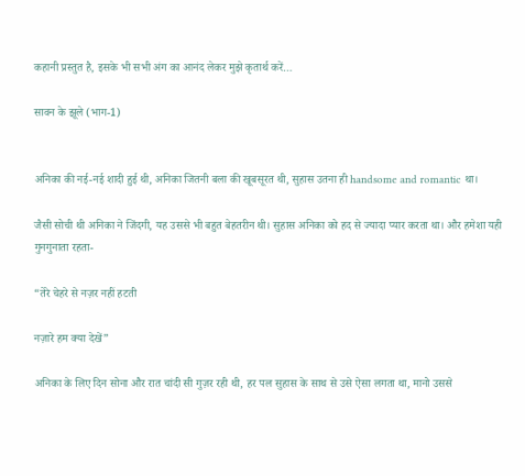कहानी प्रस्तुत है, इसके भी सभी अंग का आनंद लेकर मुझे कृतार्थ करें…

सावन के झूले (भाग-1)


अनिका की नई-नई शादी हुई थी, अनिका जितनी बला की खूबसूरत थी, सुहास उतना ही handsome and romantic था।

जैसी सोची थी अनिका ने जिंदगी, यह उससे भी बहुत बेहतरीन थी। सुहास अनिका को हद से ज्यादा प्यार करता था। और हमेशा यही गुनगुनाता रहता-

“तेरे चेहरे से नज़र नहीं हटती

नज़ारे हम क्या देखें”

अनिका के लिए दिन सोना और रात चांदी सी गुज़र रही थी, हर पल सुहास के साथ से उसे ऐसा लगता था, मानो उससे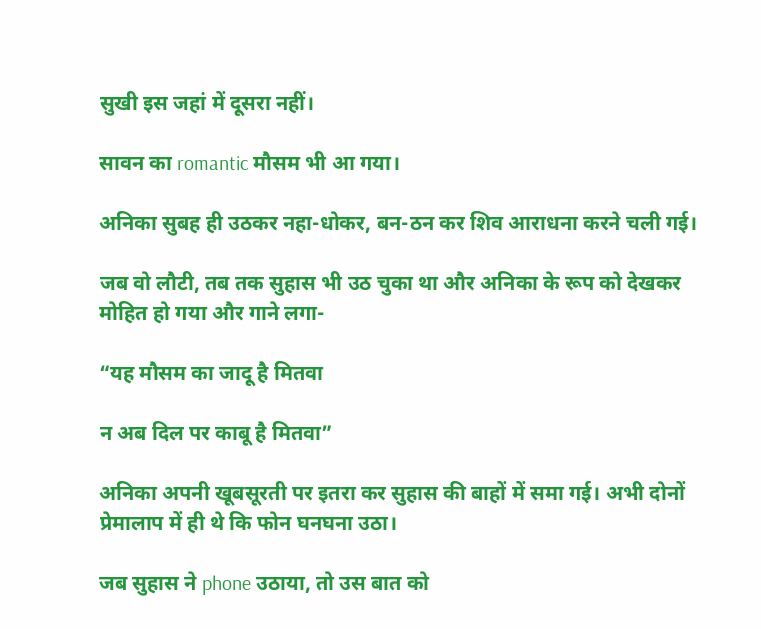सुखी इस जहां में दूसरा नहीं।

सावन का romantic मौसम भी आ गया।

अनिका सुबह ही उठकर नहा-धोकर, बन-ठन कर शिव आराधना करने चली गई।

जब वो लौटी, तब तक सुहास भी उठ चुका था और अनिका के रूप को देखकर मोहित हो गया और गाने लगा-

“यह मौसम का जादू है मितवा

न अब दिल पर काबू है मितवा”

अनिका अपनी खूबसूरती पर इतरा कर सुहास की बाहों में समा गई। अभी दोनों प्रेमालाप में ही थे कि फोन घनघना उठा।

जब सुहास ने phone उठाया, तो उस बात को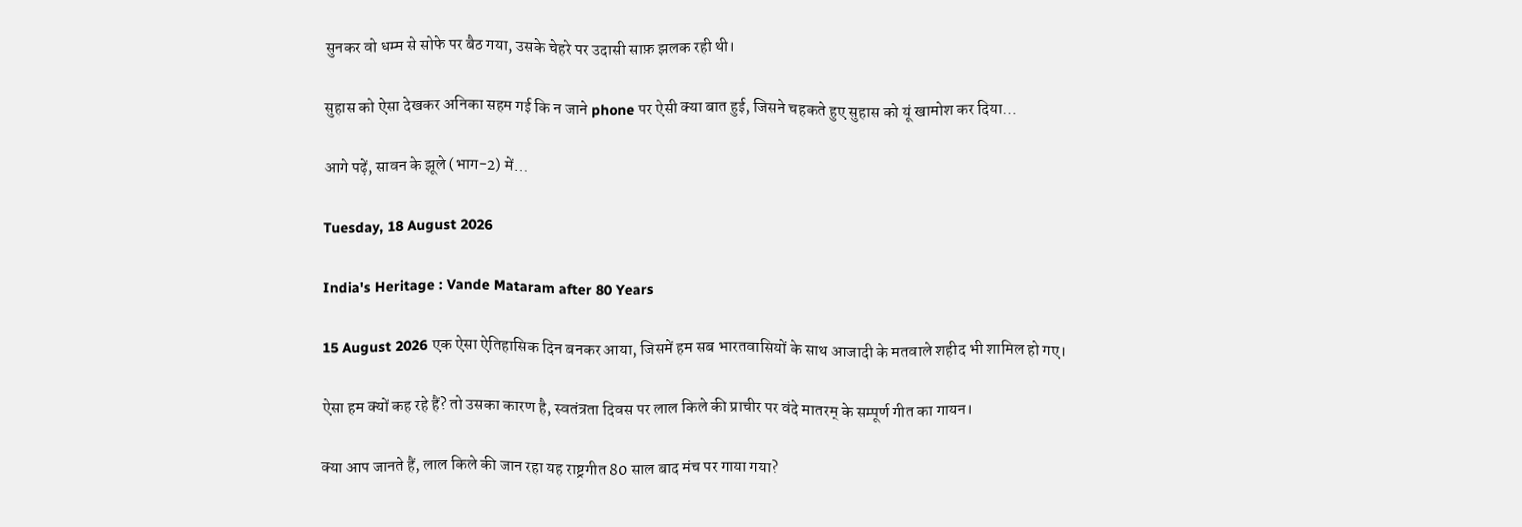सुनकर वो धम्म से सोफे पर बैठ गया, उसके चेहरे पर उदासी साफ़ झलक रही थी।

सुहास को ऐसा देखकर अनिका सहम गई कि न जाने phone पर ऐसी क्या बात हुई, जिसने चहकते हुए सुहास को यूं खामोश कर दिया…

आगे पढ़ें, सावन के झूले (भाग-2) में…

Tuesday, 18 August 2026

India's Heritage : Vande Mataram after 80 Years

15 August 2026 एक ऐसा ऐतिहासिक दिन बनकर आया, जिसमें हम सब भारतवासियों के साथ आजादी के मतवाले शहीद भी शामिल हो गए।

ऐसा हम क्यों कह रहे हैं? तो उसका कारण है, स्वतंत्रता दिवस पर लाल किले की प्राचीर पर वंदे मातरम् के सम्पूर्ण गीत का गायन।

क्या आप जानते हैं, लाल किले की जान रहा यह राष्ट्रगीत 80 साल बाद मंच पर गाया गया?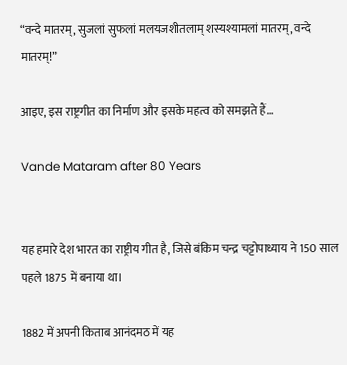“वन्दे मातरम्, सुजलां सुफलां मलयजशीतलाम् शस्यश्यामलां मातरम्, वन्दे मातरम्!”

आइए, इस राष्ट्रगीत का निर्माण और इसके महत्व को समझते हैं…

Vande Mataram after 80 Years


यह हमारे देश भारत का राष्ट्रीय गीत है, जिसे बंकिम चन्द्र चट्टोपाध्याय ने 150 साल पहले 1875 में बनाया था।

1882 में अपनी किताब आनंदमठ में यह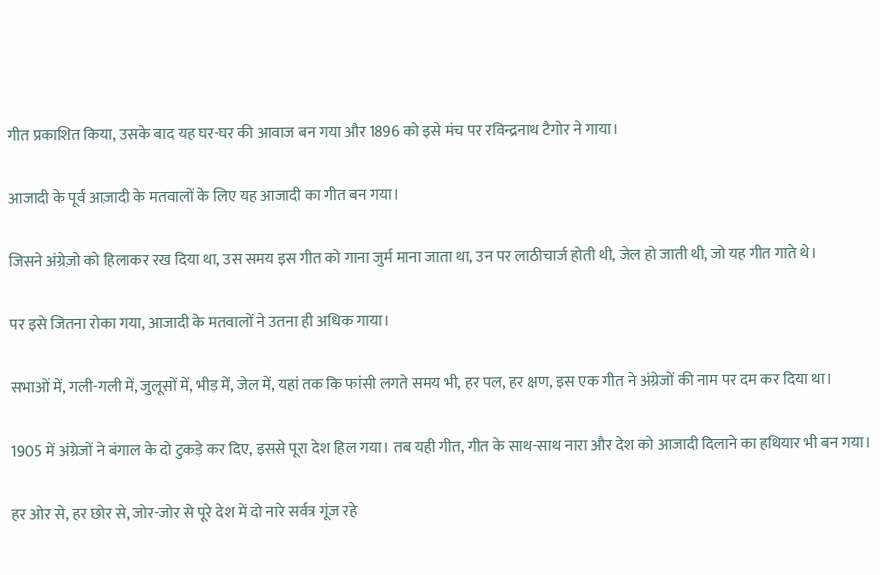गीत प्रकाशित किया, उसके बाद यह घर-घर की आवाज बन गया और 1896 को इसे मंच पर रविन्द्रनाथ टैगोर ने गाया।

आजादी के पूर्व आज़ादी के मतवालों के लिए यह आजादी का गीत बन गया।

जिसने अंग्रेज़ो को हिलाकर रख दिया था, उस समय इस गीत को गाना जुर्म माना जाता था, उन पर लाठीचार्ज होती थी, जेल हो जाती थी, जो यह गीत गाते थे।

पर इसे जितना रोका गया, आजादी के मतवालों ने उतना ही अधिक गाया।

सभाओं में, गली-गली में, जुलूसों में, भीड़ में, जेल में, यहां तक कि फांसी लगते समय भी, हर पल, हर क्षण, इस एक गीत ने अंग्रेजों की नाम पर दम कर दिया था।

1905 में अंग्रेजों ने बंगाल के दो टुकड़े कर दिए, इससे पूरा देश हिल गया। तब यही गीत, गीत के साथ-साथ नारा और देश को आजादी दिलाने का हथियार भी बन गया।

हर ओर से, हर छोर से, जोर-जोर से पूरे देश में दो नारे सर्वत्र गूंज रहे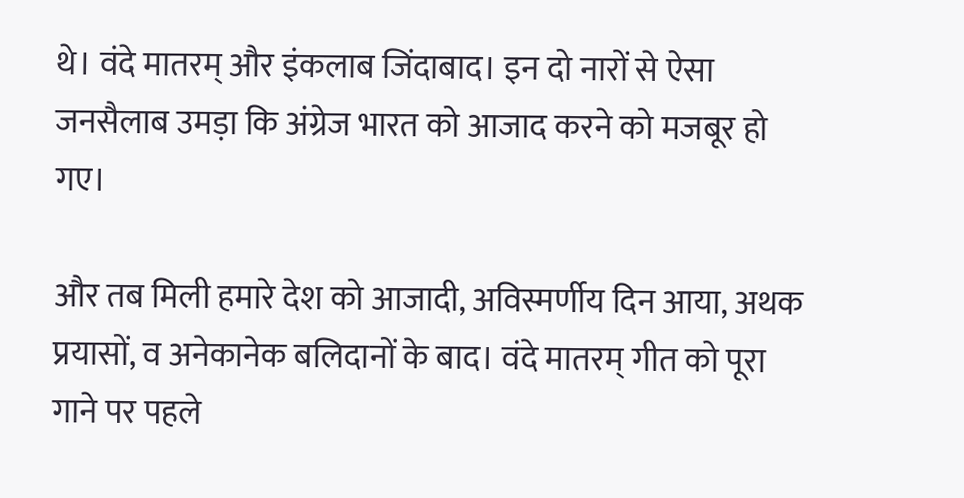थे। वंदे मातरम् और इंकलाब जिंदाबाद। इन दो नारों से ऐसा जनसैलाब उमड़ा कि अंग्रेज भारत को आजाद करने को मजबूर हो गए।

और तब मिली हमारे देश को आजादी, अविस्मर्णीय दिन आया, अथक प्रयासों, व अनेकानेक बलिदानों के बाद। वंदे मातरम् गीत को पूरा गाने पर पहले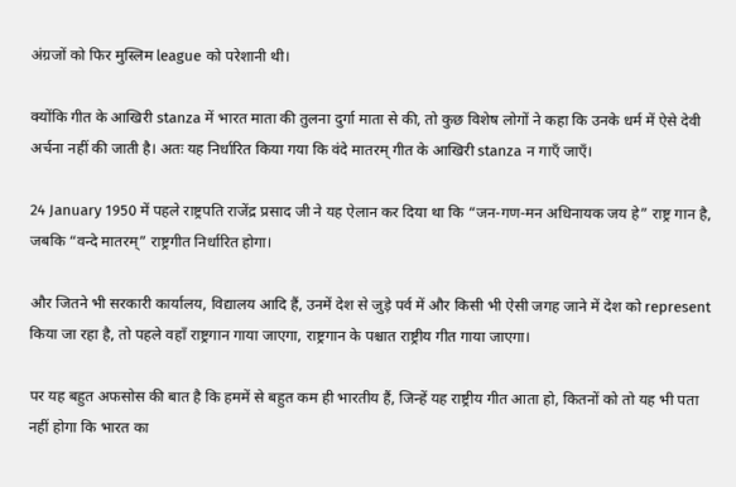अंग्रजों को फिर मुस्लिम league को परेशानी थी।

क्योंकि गीत के आखिरी stanza में भारत माता की तुलना दुर्गा माता से की, तो कुछ विशेष लोगों ने कहा कि उनके धर्म में ऐसे देवी अर्चना नहीं की जाती है। अतः यह निर्धारित किया गया कि वंदे मातरम् गीत के आखिरी stanza न गाएँ जाएँ।

24 January 1950 में पहले राष्ट्रपति राजेंद्र प्रसाद जी ने यह ऐलान कर दिया था कि “जन-गण-मन अधिनायक जय हे” राष्ट्र गान है, जबकि “वन्दे मातरम्” राष्ट्रगीत निर्धारित होगा।

और जितने भी सरकारी कार्यालय, विद्यालय आदि हैं, उनमें देश से जुड़े पर्व में और किसी भी ऐसी जगह जाने में देश को represent किया जा रहा है, तो पहले वहाँ राष्ट्रगान गाया जाएगा, राष्ट्रगान के पश्चात राष्ट्रीय गीत गाया जाएगा।

पर यह बहुत अफसोस की बात है कि हममें से बहुत कम ही भारतीय हैं, जिन्हें यह राष्ट्रीय गीत आता हो, कितनों को तो यह भी पता नहीं होगा कि भारत का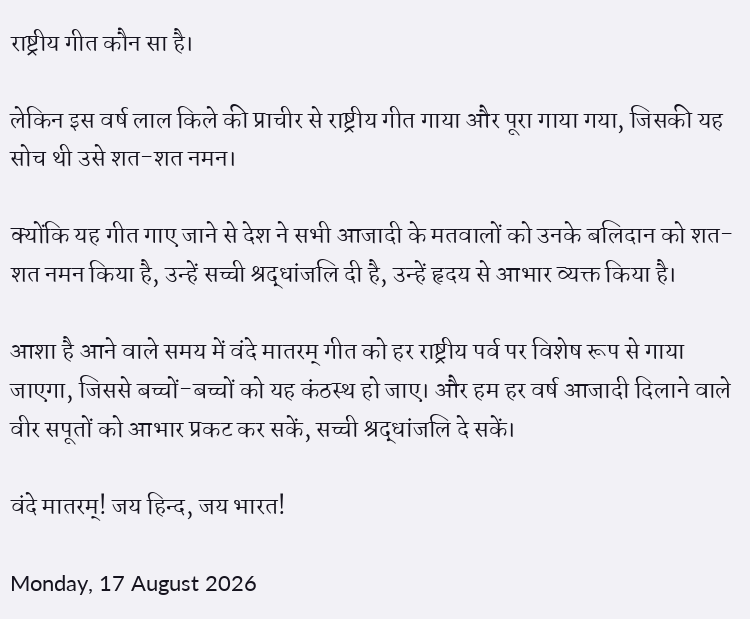राष्ट्रीय गीत कौन सा है।

लेकिन इस वर्ष लाल किले की प्राचीर से राष्ट्रीय गीत गाया और पूरा गाया गया, जिसकी यह सोच थी उसे शत-शत नमन।

क्योंकि यह गीत गाए जाने से देश ने सभी आजादी के मतवालों को उनके बलिदान को शत-शत नमन किया है, उन्हें सच्ची श्रद्धांजलि दी है, उन्हें हृदय से आभार व्यक्त किया है।

आशा है आने वाले समय में वंदे मातरम् गीत को हर राष्ट्रीय पर्व पर विशेष रूप से गाया जाएगा, जिससे बच्चों-बच्चों को यह कंठस्थ हो जाए। और हम हर वर्ष आजादी दिलाने वाले वीर सपूतों को आभार प्रकट कर सकें, सच्ची श्रद्धांजलि दे सकें।

वंदे मातरम्! जय हिन्द, जय भारत!

Monday, 17 August 2026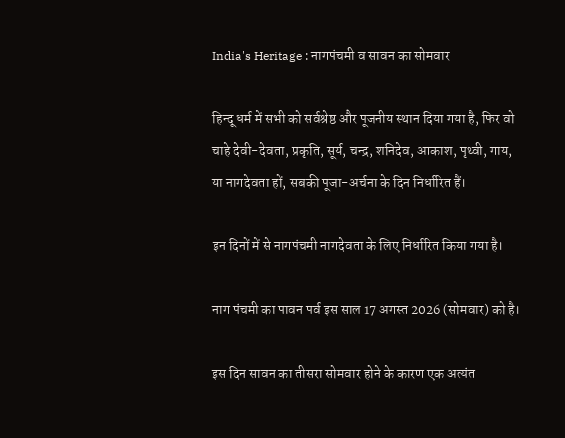India's Heritage : नागपंचमी व सावन का सोमवार

हिन्दू धर्म में सभी को सर्वश्रेष्ठ और पूजनीय स्थान दिया गया है, फिर वो चाहे देवी-देवता, प्रकृति, सूर्य, चन्द्र, शनिदेव, आकाश, पृथ्वी, गाय, या नागदेवता हों, सबकी पूजा-अर्चना के दिन निर्धारित हैं।

इन दिनों में से नागपंचमी नागदेवता के लिए निर्धारित किया गया है।

नाग पंचमी का पावन पर्व इस साल 17 अगस्त 2026 (सोमवार) को है।

इस दिन सावन का तीसरा सोमवार होने के कारण एक अत्यंत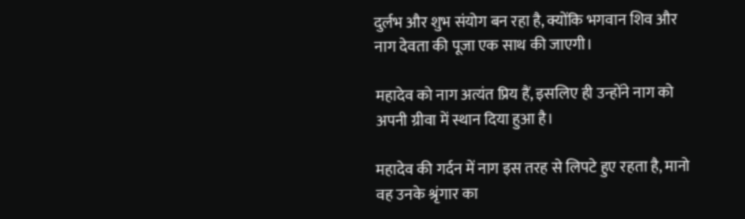दुर्लभ और शुभ संयोग बन रहा है, क्योंकि भगवान शिव और नाग देवता की पूजा एक साथ की जाएगी।

महादेव को नाग अत्यंत प्रिय हैं, इसलिए ही उन्होंने नाग को अपनी ग्रीवा में स्थान दिया हुआ है।

महादेव की गर्दन में नाग इस तरह से लिपटे हुए रहता है, मानो वह उनके श्रृंगार का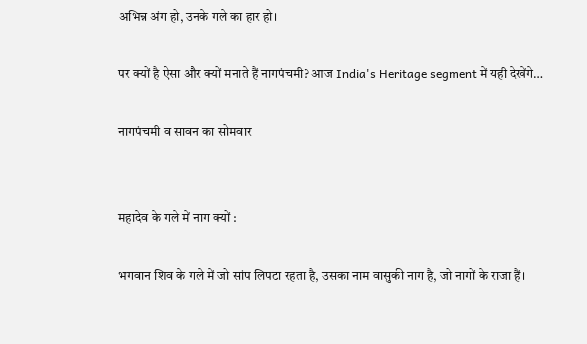अभिन्न अंग हो, उनके गले का हार हो।

पर क्यों है ऐसा और क्यों मनाते हैं नागपंचमी? आज India's Heritage segment में यही देखेंगे…

नागपंचमी व सावन का सोमवार


महादेव के गले में नाग क्यों :

भगवान शिव के गले में जो सांप लिपटा रहता है, उसका नाम वासुकी नाग है, जो नागों के राजा हैं।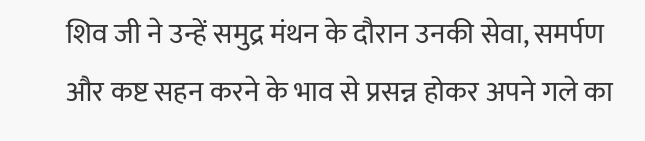शिव जी ने उन्हें समुद्र मंथन के दौरान उनकी सेवा, समर्पण और कष्ट सहन करने के भाव से प्रसन्न होकर अपने गले का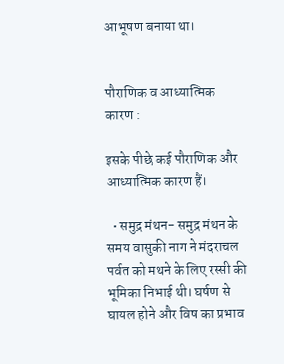आभूषण बनाया था।


पौराणिक व आध्यात्मिक कारण :

इसके पीछे कई पौराणिक और आध्यात्मिक कारण हैं।

  • समुद्र मंथन- समुद्र मंथन के समय वासुकी नाग ने मंदराचल पर्वत को मथने के लिए रस्सी की भूमिका निभाई थी। घर्षण से घायल होने और विष का प्रभाव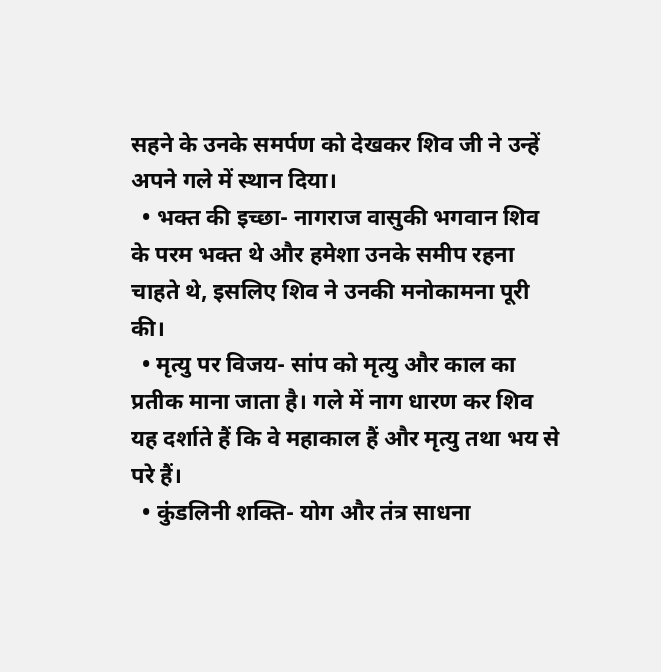सहने के उनके समर्पण को देखकर शिव जी ने उन्हें अपने गले में स्थान दिया।
  • भक्त की इच्छा- नागराज वासुकी भगवान शिव के परम भक्त थे और हमेशा उनके समीप रहना चाहते थे, इसलिए शिव ने उनकी मनोकामना पूरी की।
  • मृत्यु पर विजय- सांप को मृत्यु और काल का प्रतीक माना जाता है। गले में नाग धारण कर शिव यह दर्शाते हैं कि वे महाकाल हैं और मृत्यु तथा भय से परे हैं।
  • कुंडलिनी शक्ति- योग और तंत्र साधना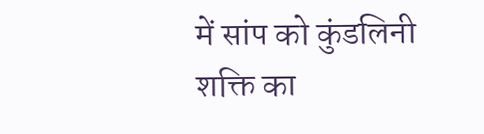में सांप को कुंडलिनी शक्ति का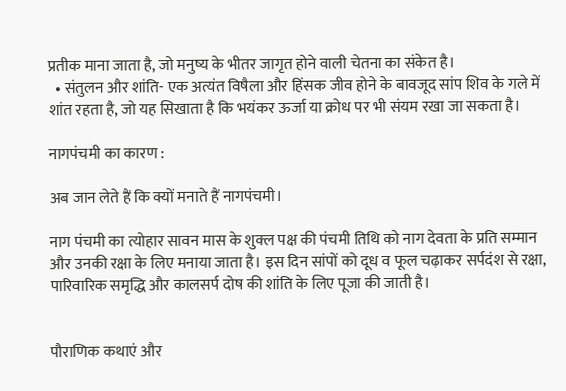प्रतीक माना जाता है, जो मनुष्य के भीतर जागृत होने वाली चेतना का संकेत है।
  • संतुलन और शांति- एक अत्यंत विषैला और हिंसक जीव होने के बावजूद सांप शिव के गले में शांत रहता है, जो यह सिखाता है कि भयंकर ऊर्जा या क्रोध पर भी संयम रखा जा सकता है।

नागपंचमी का कारण :

अब जान लेते हैं कि क्यों मनाते हैं नागपंचमी।

नाग पंचमी का त्योहार सावन मास के शुक्ल पक्ष की पंचमी तिथि को नाग देवता के प्रति सम्मान और उनकी रक्षा के लिए मनाया जाता है। इस दिन सांपों को दूध व फूल चढ़ाकर सर्पदंश से रक्षा, पारिवारिक समृद्धि और कालसर्प दोष की शांति के लिए पूजा की जाती है।


पौराणिक कथाएं और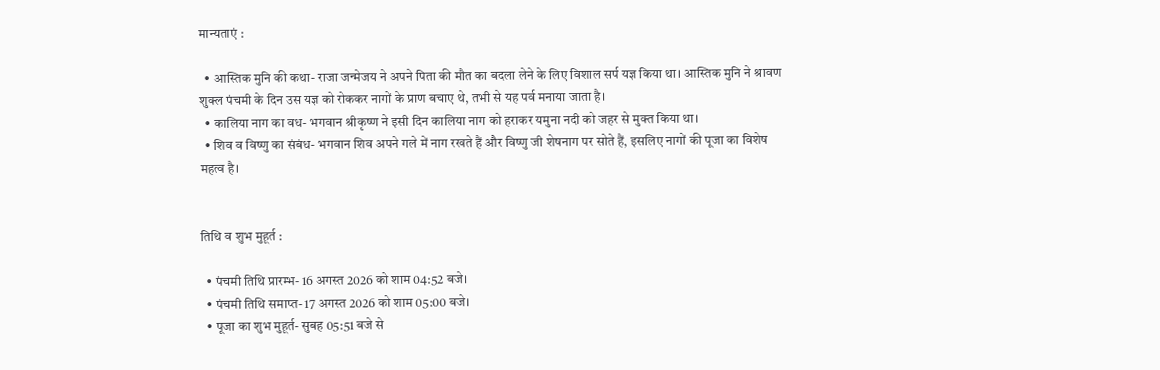मान्यताएं :

  • आस्तिक मुनि की कथा- राजा जन्मेजय ने अपने पिता की मौत का बदला लेने के लिए विशाल सर्प यज्ञ किया था। आस्तिक मुनि ने श्रावण शुक्ल पंचमी के दिन उस यज्ञ को रोककर नागों के प्राण बचाए थे, तभी से यह पर्व मनाया जाता है।
  • कालिया नाग का वध- भगवान श्रीकृष्ण ने इसी दिन कालिया नाग को हराकर यमुना नदी को जहर से मुक्त किया था।
  • शिव व विष्णु का संबंध- भगवान शिव अपने गले में नाग रखते हैं और विष्णु जी शेषनाग पर सोते हैं, इसलिए नागों की पूजा का विशेष महत्व है।


तिथि व शुभ मुहूर्त :

  • पंचमी तिथि प्रारम्भ- 16 अगस्त 2026 को शाम 04:52 बजे।
  • पंचमी तिथि समाप्त- 17 अगस्त 2026 को शाम 05:00 बजे।
  • पूजा का शुभ मुहूर्त- सुबह 05:51 बजे से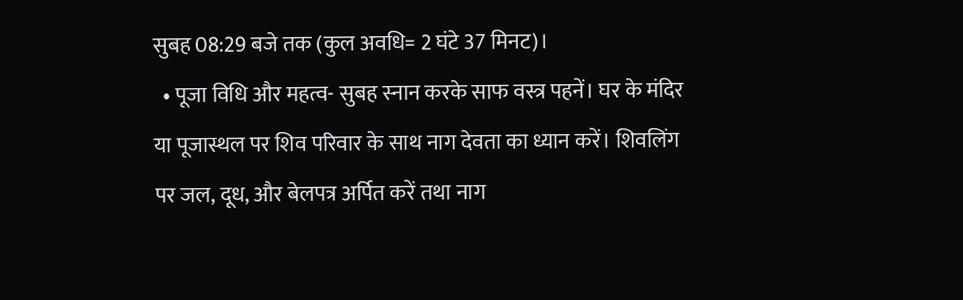सुबह 08:29 बजे तक (कुल अवधि= 2 घंटे 37 मिनट)।
  • पूजा विधि और महत्व- सुबह स्नान करके साफ वस्त्र पहनें। घर के मंदिर या पूजास्थल पर शिव परिवार के साथ नाग देवता का ध्यान करें। शिवलिंग पर जल, दूध, और बेलपत्र अर्पित करें तथा नाग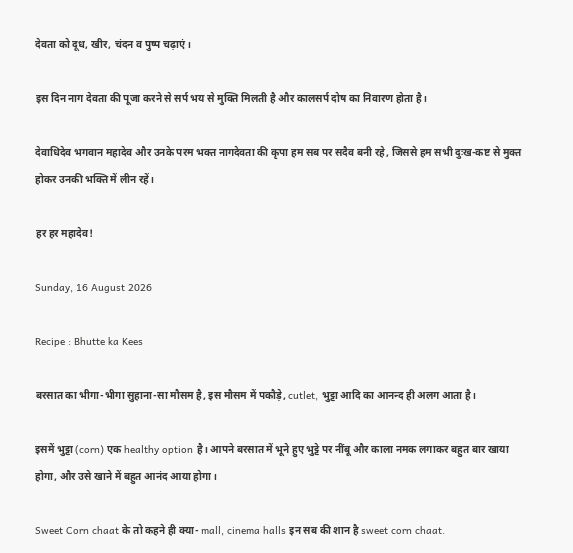देवता को दूध, खीर, चंदन व पुष्प चढ़ाएं।

इस दिन नाग देवता की पूजा करने से सर्प भय से मुक्ति मिलती है और कालसर्प दोष का निवारण होता है।

देवाधिदेव भगवान महादेव और उनके परम भक्त नागदेवता की कृपा हम सब पर सदैव बनी रहे, जिससे हम सभी दुःख-कष्ट से मुक्त होकर उनकी भक्ति में लीन रहें।

हर हर महादेव!

Sunday, 16 August 2026

Recipe : Bhutte ka Kees

बरसात का भीगा-भीगा सुहाना-सा मौसम है, इस मौसम में पकौड़े, cutlet, भुट्टा आदि का आनन्द ही अलग आता है।

इसमें भुट्टा (corn) एक healthy option है। आपने बरसात में भूने हुए भुट्टे पर नींबू और काला नमक लगाकर बहुत बार खाया होगा, और उसे खाने में बहुत आनंद आया होगा।

Sweet Corn chaat के तो कहने ही क्या- mall, cinema halls इन सब की शान है sweet corn chaat.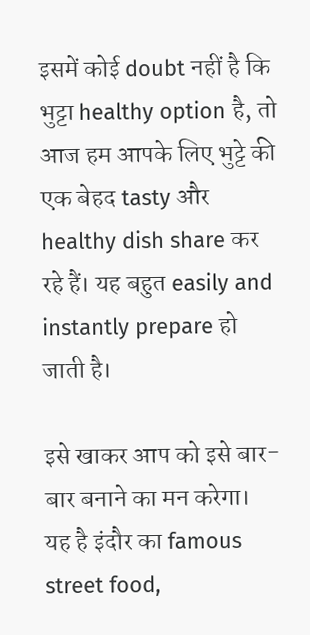इसमें कोई doubt नहीं है कि भुट्टा healthy option है, तो आज हम आपके लिए भुट्टे की एक बेहद tasty और healthy dish share कर रहे हैं। यह बहुत easily and instantly prepare हो जाती है।

इसे खाकर आप को इसे बार-बार बनाने का मन करेगा। यह है इंदौर का famous street food,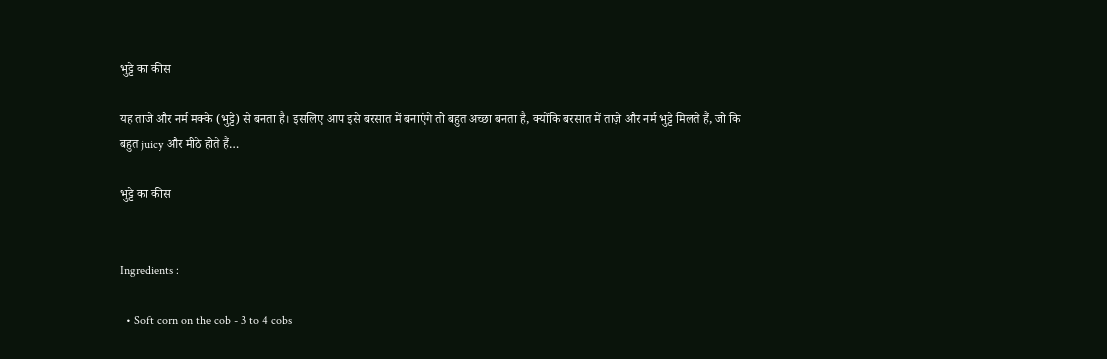भुट्टे का कीस

यह ताजे और नर्म मक्के (भुट्टे) से बनता है। इसलिए आप इसे बरसात में बनाएंगे तो बहुत अच्छा बनता है, क्योंकि बरसात में ताज़े और नर्म भुट्टे मिलते हैं, जो कि बहुत juicy और मीठे होते हैं…

भुट्टे का कीस


Ingredients :

  • Soft corn on the cob - 3 to 4 cobs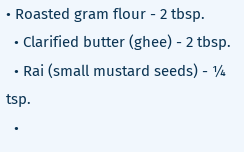• Roasted gram flour - 2 tbsp.
  • Clarified butter (ghee) - 2 tbsp.
  • Rai (small mustard seeds) - ¼ tsp.
  •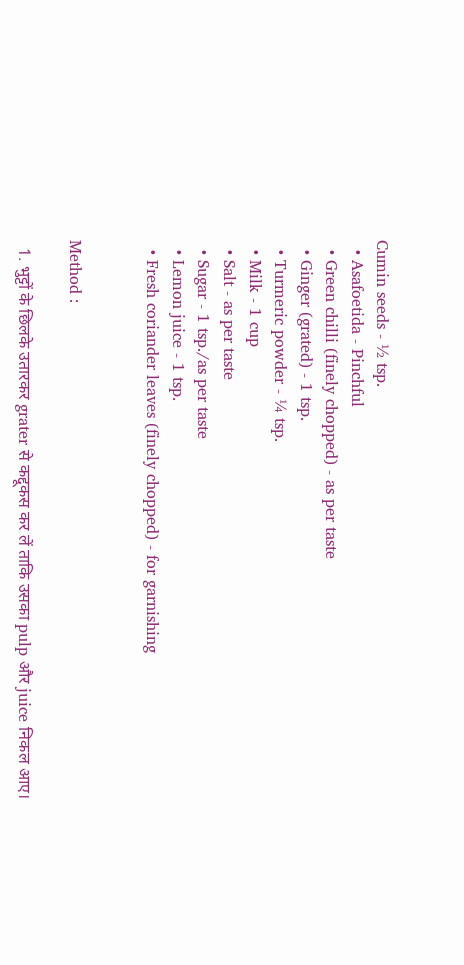Cumin seeds - ½ tsp.
  • Asafoetida - Pinchful
  • Green chilli (finely chopped) - as per taste
  • Ginger (grated) - 1 tsp.
  • Turmeric powder - ¼ tsp.
  • Milk - 1 cup
  • Salt - as per taste
  • Sugar - 1 tsp./as per taste
  • Lemon juice - 1 tsp.
  • Fresh coriander leaves (finely chopped) - for garnishing


Method :

  1. भुट्टों के छिलके उतारकर grater से कद्दूकस कर लें ताकि उसका pulp और juice निकल आए।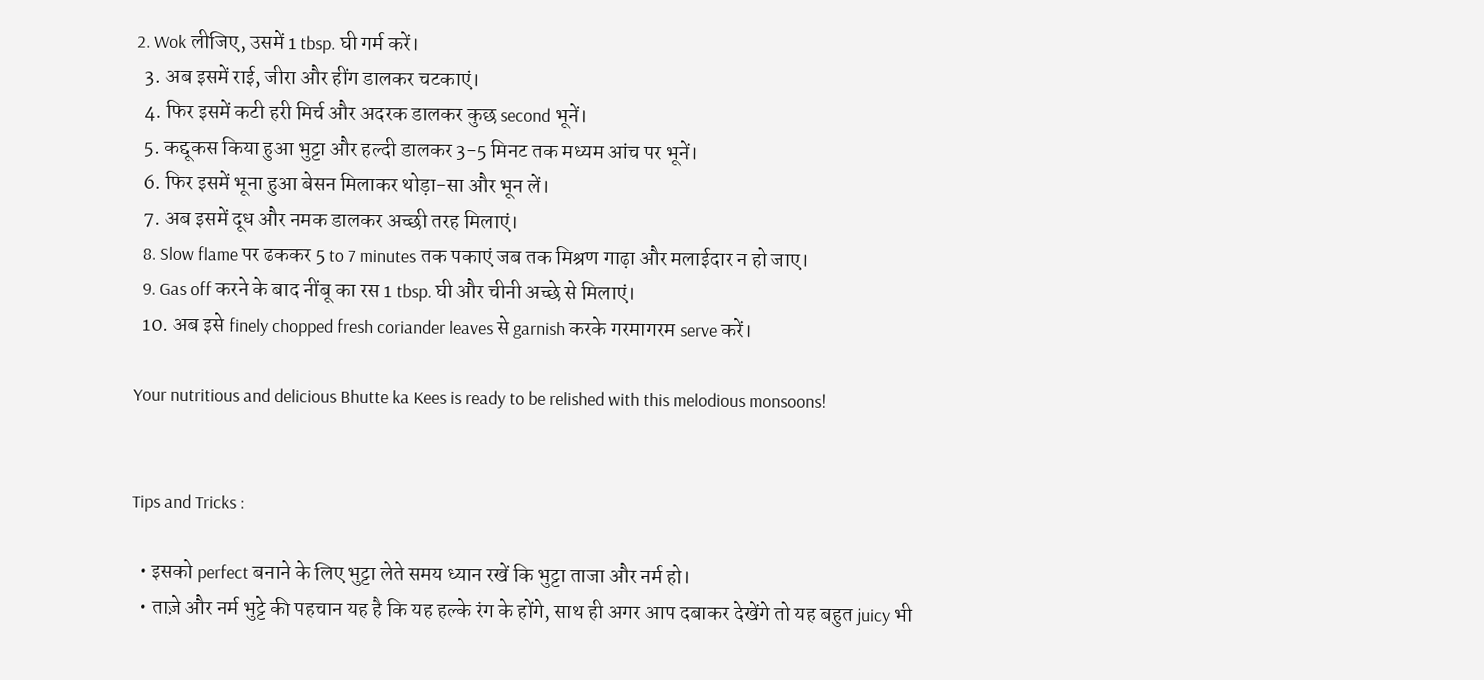2. Wok लीजिए, उसमें 1 tbsp. घी गर्म करें।
  3. अब इसमें राई, जीरा और हींग डालकर चटकाएं।
  4. फिर इसमें कटी हरी मिर्च और अदरक डालकर कुछ second भूनें।
  5. कद्दूकस किया हुआ भुट्टा और हल्दी डालकर 3-5 मिनट तक मध्यम आंच पर भूनें।
  6. फिर इसमें भूना हुआ बेसन मिलाकर थोड़ा-सा और भून लें।
  7. अब इसमें दूध और नमक डालकर अच्छी तरह मिलाएं।
  8. Slow flame पर ढककर 5 to 7 minutes तक पकाएं जब तक मिश्रण गाढ़ा और मलाईदार न हो जाए।
  9. Gas off करने के बाद नींबू का रस 1 tbsp. घी और चीनी अच्छे से मिलाएं।
  10. अब इसे finely chopped fresh coriander leaves से garnish करके गरमागरम serve करें।

Your nutritious and delicious Bhutte ka Kees is ready to be relished with this melodious monsoons!


Tips and Tricks :

  • इसको perfect बनाने के लिए भुट्टा लेते समय ध्यान रखें कि भुट्टा ताजा और नर्म हो।
  • ताज़े और नर्म भुट्टे की पहचान यह है कि यह हल्के रंग के होंगे, साथ ही अगर आप दबाकर देखेंगे तो यह बहुत juicy भी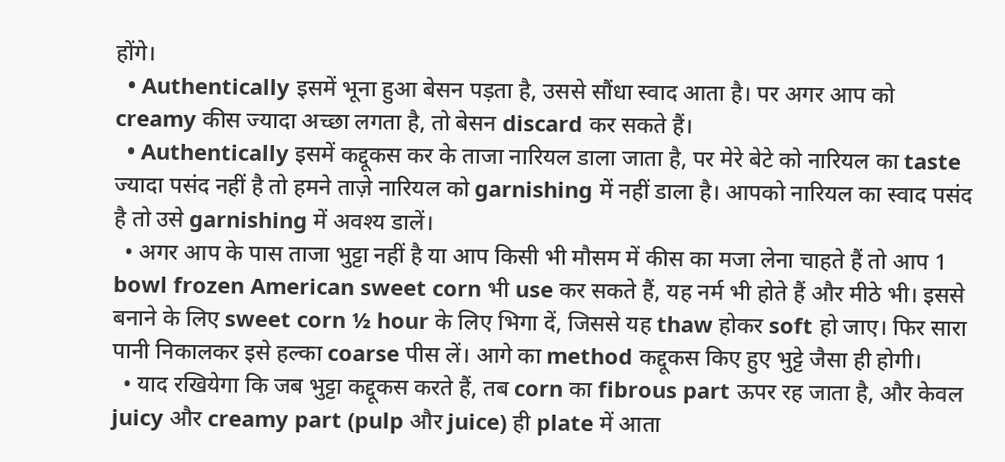होंगे।
  • Authentically इसमें भूना हुआ बेसन पड़ता है, उससे सौंधा स्वाद आता है। पर अगर आप को creamy कीस ज्यादा अच्छा लगता है, तो बेसन discard कर सकते हैं।
  • Authentically इसमें कद्दूकस कर के ताजा नारियल डाला जाता है, पर मेरे बेटे को नारियल का taste ज्यादा पसंद नहीं है तो हमने ताज़े नारियल को garnishing में नहीं डाला है। आपको नारियल का स्वाद पसंद है तो उसे garnishing में अवश्य डालें।
  • अगर आप के पास ताजा भुट्टा नहीं है या आप किसी भी मौसम में कीस का मजा लेना चाहते हैं तो आप 1 bowl frozen American sweet corn भी use कर सकते हैं, यह नर्म भी होते हैं और मीठे भी। इससे बनाने के लिए sweet corn ½ hour के लिए भिगा दें, जिससे यह thaw होकर soft हो जाए। फिर सारा पानी निकालकर इसे हल्का coarse पीस लें। आगे का method कद्दूकस किए हुए भुट्टे जैसा ही होगी।
  • याद रखियेगा कि जब भुट्टा कद्दूकस करते हैं, तब corn का fibrous part ऊपर रह जाता है, और केवल juicy और creamy part (pulp और juice) ही plate में आता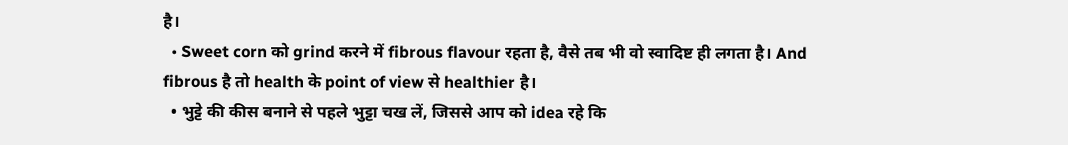है।
  • Sweet corn को grind करने में fibrous flavour रहता है, वैसे तब भी वो स्वादिष्ट ही लगता है। And fibrous है तो health के point of view से healthier है।
  • भुट्टे की कीस बनाने से पहले भुट्टा चख लें, जिससे आप को idea रहे कि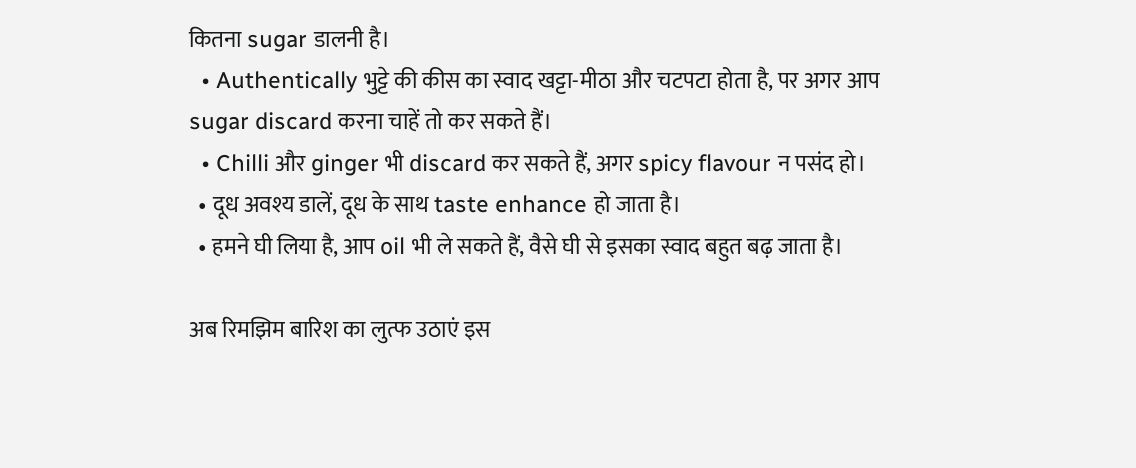कितना sugar डालनी है।
  • Authentically भुट्टे की कीस का स्वाद खट्टा-मीठा और चटपटा होता है, पर अगर आप sugar discard करना चाहें तो कर सकते हैं।
  • Chilli और ginger भी discard कर सकते हैं, अगर spicy flavour न पसंद हो।
  • दूध अवश्य डालें, दूध के साथ taste enhance हो जाता है।
  • हमने घी लिया है, आप oil भी ले सकते हैं, वैसे घी से इसका स्वाद बहुत बढ़ जाता है।

अब रिमझिम बारिश का लुत्फ उठाएं इस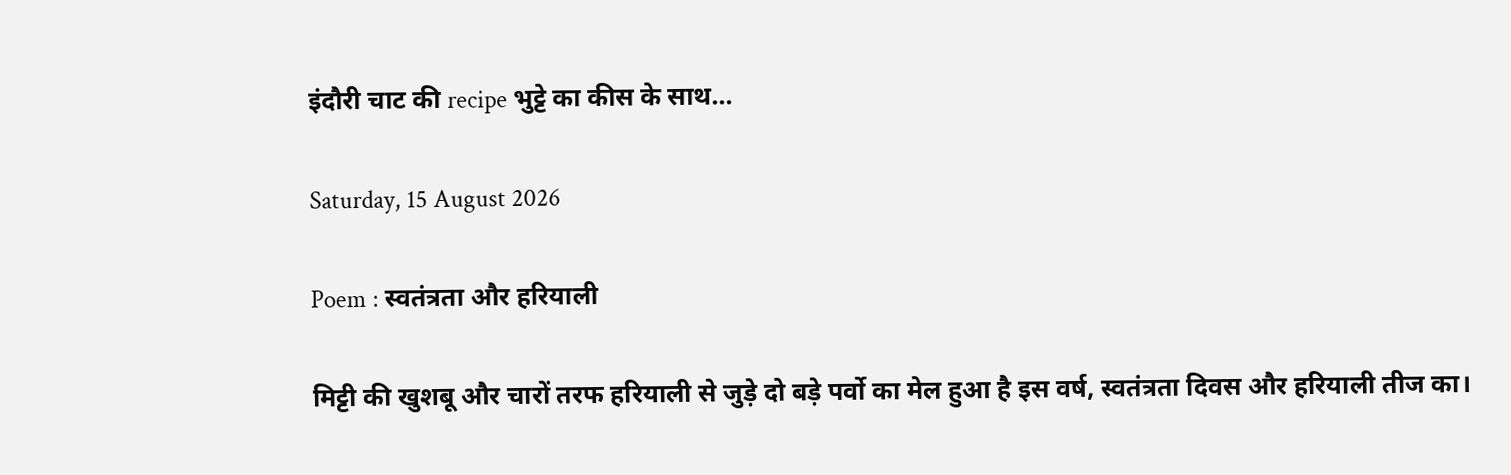इंदौरी चाट की recipe भुट्टे का कीस के साथ…

Saturday, 15 August 2026

Poem : स्वतंत्रता और हरियाली

मिट्टी की खुशबू और चारों तरफ हरियाली से जुड़े दो बड़े पर्वो का मेल हुआ है इस वर्ष, स्वतंत्रता दिवस और हरियाली तीज का।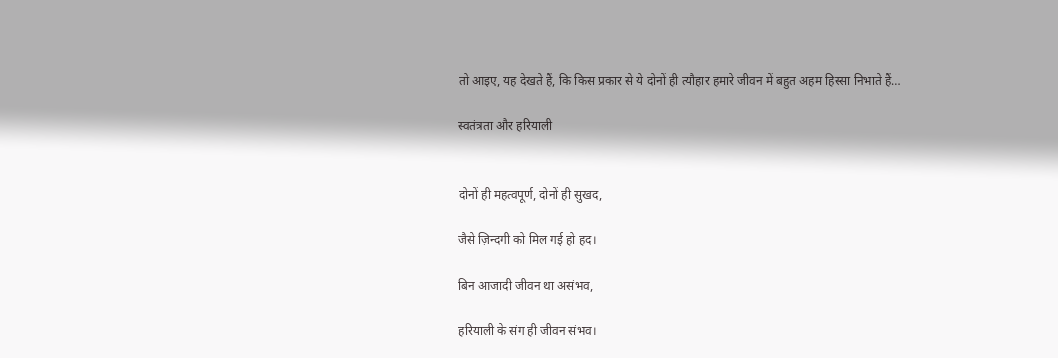तो आइए, यह देखते हैं, कि किस प्रकार से ये दोनों ही त्यौहार हमारे जीवन में बहुत अहम हिस्सा निभाते हैं…

स्वतंत्रता और हरियाली


दोनों ही महत्वपूर्ण, दोनों ही सुखद,

जैसे ज़िन्दगी को मिल गई हो हद।

बिन आजादी जीवन था असंभव,

हरियाली के संग ही जीवन संभव।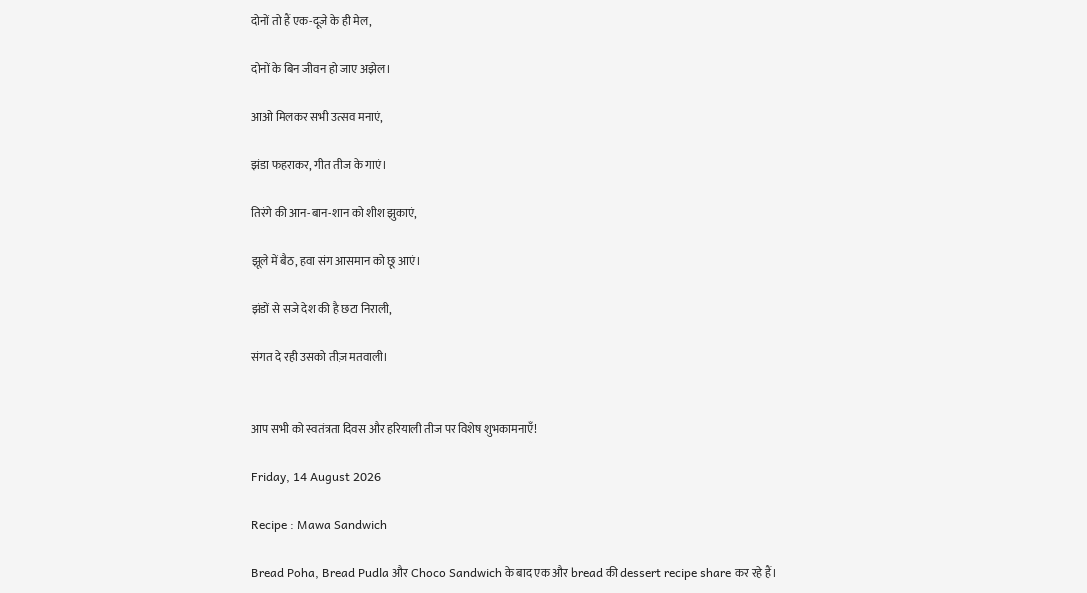दोनों तो हैं एक-दूजे के ही मेल,

दोनों के बिन जीवन हो जाए अझेल।

आओ मिलकर सभी उत्सव मनाएं,

झंडा फहराकर, गीत तीज के गाएं।

तिरंगे की आन-बान-शान को शीश झुकाएं,

झूले में बैठ, हवा संग आसमान को छू आएं।

झंडों से सजे देश की है छटा निराली,

संगत दे रही उसको तीज़ मतवाली।


आप सभी को स्वतंत्रता दिवस और हरियाली तीज पर विशेष शुभकामनाएँ!

Friday, 14 August 2026

Recipe : Mawa Sandwich

Bread Poha, Bread Pudla और Choco Sandwich के बाद एक और bread की dessert recipe share कर रहे हैं।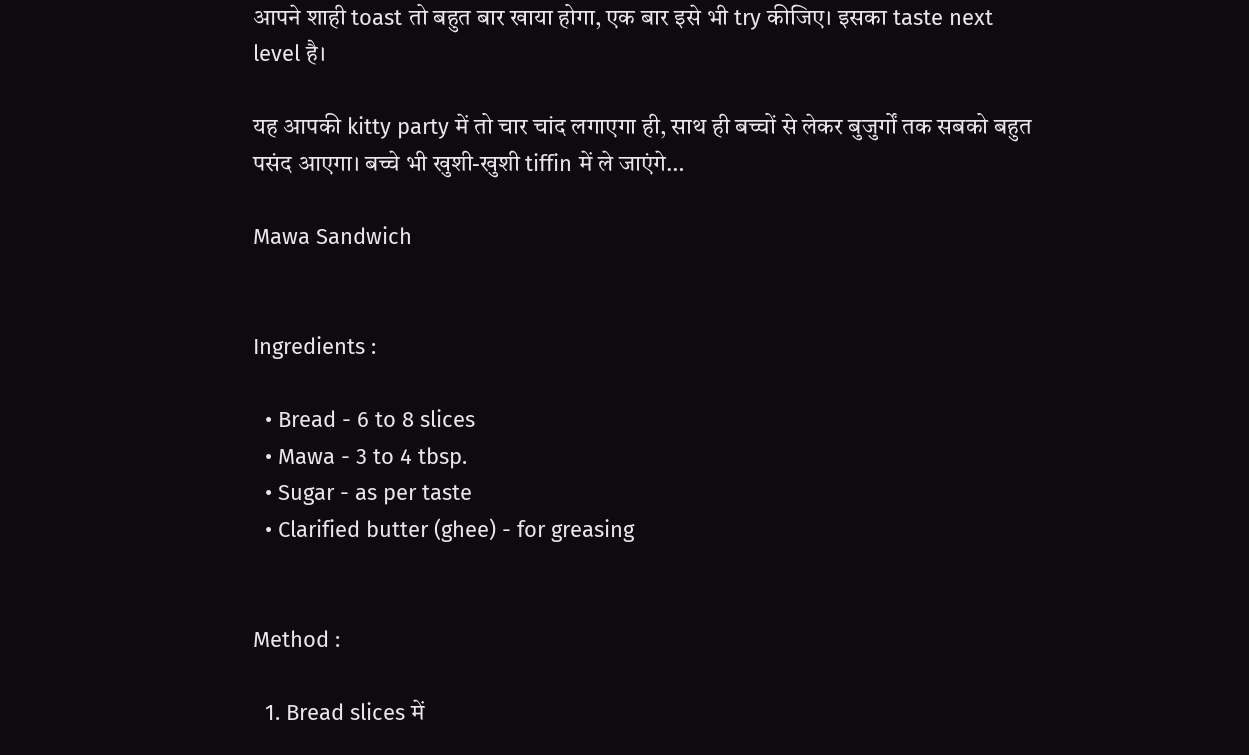आपने शाही toast तो बहुत बार खाया होगा, एक बार इसे भी try कीजिए। इसका taste next level है।

यह आपकी kitty party में तो चार चांद लगाएगा ही, साथ ही बच्चों से लेकर बुजुर्गों तक सबको बहुत पसंद आएगा। बच्चे भी खुशी-खुशी tiffin में ले जाएंगे…

Mawa Sandwich


Ingredients :

  • Bread - 6 to 8 slices
  • Mawa - 3 to 4 tbsp.
  • Sugar - as per taste
  • Clarified butter (ghee) - for greasing


Method :

  1. Bread slices में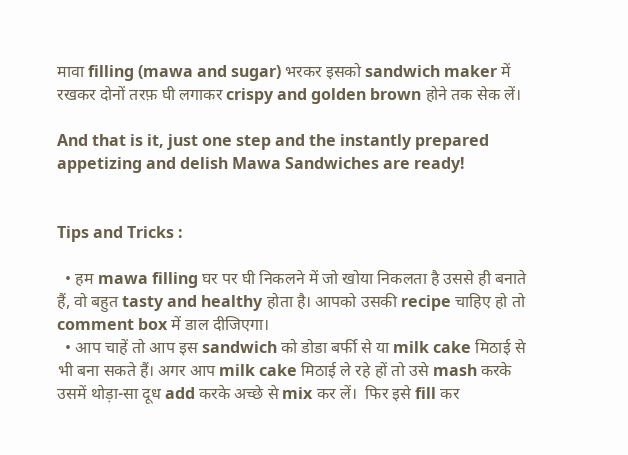मावा filling (mawa and sugar) भरकर इसको sandwich maker में रखकर दोनों तरफ़ घी लगाकर crispy and golden brown होने तक सेक लें।

And that is it, just one step and the instantly prepared appetizing and delish Mawa Sandwiches are ready!


Tips and Tricks :

  • हम mawa filling घर पर घी निकलने में जो खोया निकलता है उससे ही बनाते हैं, वो बहुत tasty and healthy होता है। आपको उसकी recipe चाहिए हो तो comment box में डाल दीजिएगा।
  • आप चाहें तो आप इस sandwich को डोडा बर्फी से या milk cake मिठाई से भी बना सकते हैं। अगर आप milk cake मिठाई ले रहे हों तो उसे mash करके उसमें थोड़ा-सा दूध add करके अच्छे से mix कर लें।  फिर इसे fill कर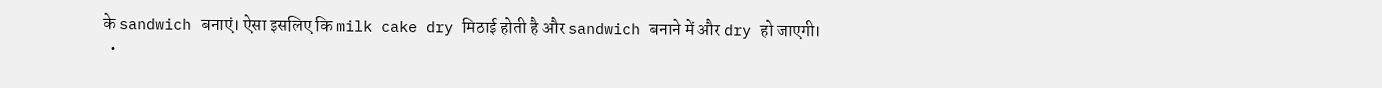के sandwich बनाएं। ऐसा इसलिए कि milk cake dry मिठाई होती है और sandwich बनाने में और dry हो जाएगी।
  •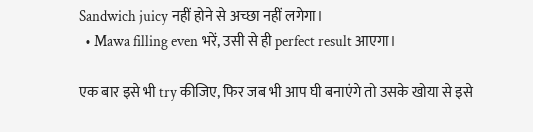Sandwich juicy नहीं होने से अच्छा नहीं लगेगा।
  • Mawa filling even भरें, उसी से ही perfect result आएगा।

एक बार इसे भी try कीजिए, फिर जब भी आप घी बनाएंगे तो उसके खोया से इसे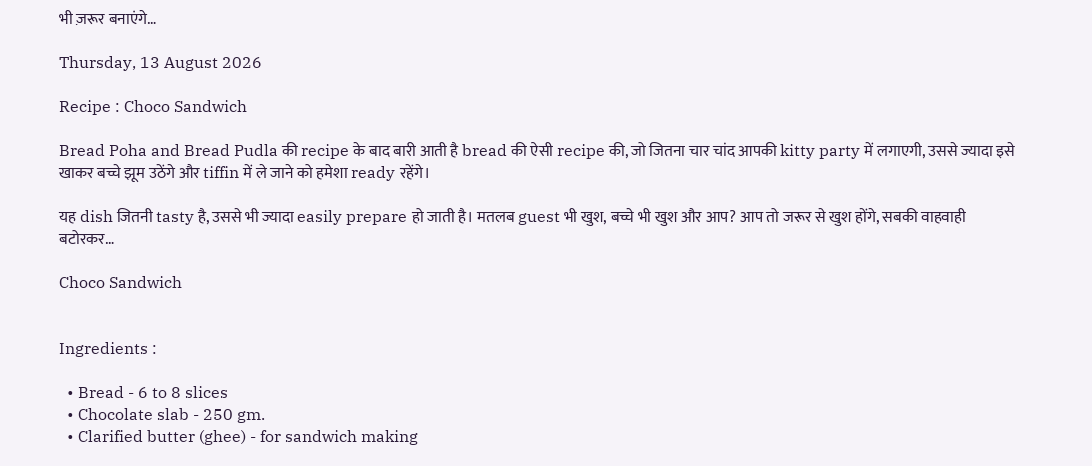भी ज़रूर बनाएंगे…

Thursday, 13 August 2026

Recipe : Choco Sandwich

Bread Poha and Bread Pudla की recipe के बाद बारी आती है bread की ऐसी recipe की, जो जितना चार चांद आपकी kitty party में लगाएगी, उससे ज्यादा इसे खाकर बच्चे झूम उठेंगे और tiffin में ले जाने को हमेशा ready रहेंगे।

यह dish जितनी tasty है, उससे भी ज्यादा easily prepare हो जाती है। मतलब guest भी खुश, बच्चे भी खुश और आप? आप तो जरूर से खुश होंगे, सबकी वाहवाही बटोरकर…

Choco Sandwich


Ingredients :

  • Bread - 6 to 8 slices
  • Chocolate slab - 250 gm.
  • Clarified butter (ghee) - for sandwich making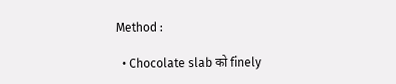Method :

  • Chocolate slab को finely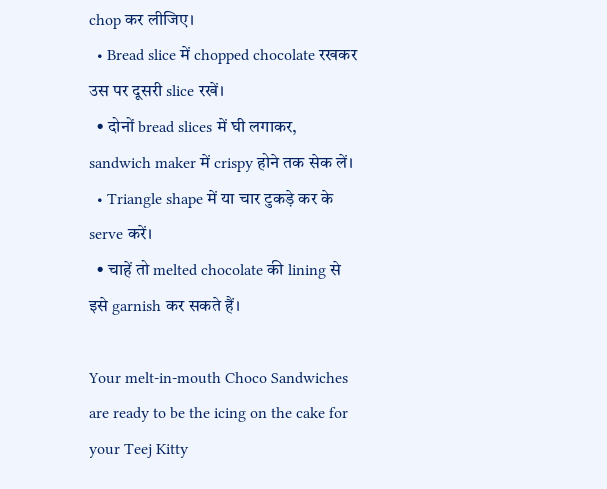chop कर लीजिए।
  • Bread slice में chopped chocolate रखकर उस पर दूसरी slice रखें।
  • दोनों bread slices में घी लगाकर, sandwich maker में crispy होने तक सेक लें।
  • Triangle shape में या चार टुकड़े कर के serve करें।
  • चाहें तो melted chocolate की lining से इसे garnish कर सकते हैं।

Your melt-in-mouth Choco Sandwiches are ready to be the icing on the cake for your Teej Kitty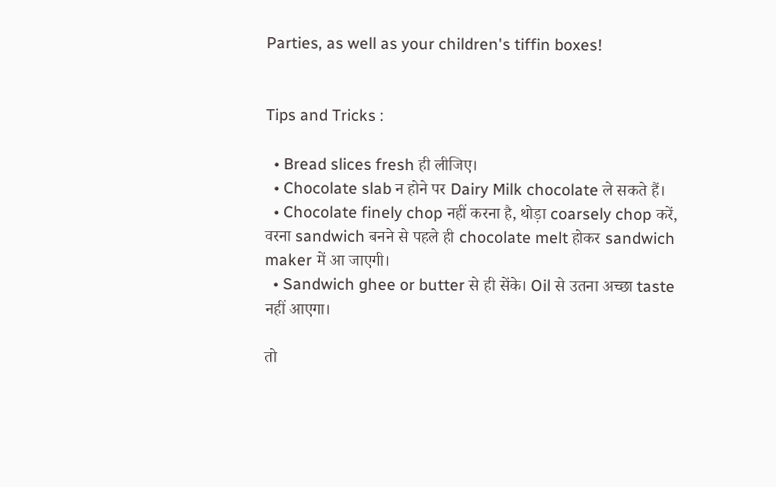Parties, as well as your children's tiffin boxes!


Tips and Tricks :

  • Bread slices fresh ही लीजिए।
  • Chocolate slab न होने पर Dairy Milk chocolate ले सकते हैं।
  • Chocolate finely chop नहीं करना है, थोड़ा coarsely chop करें, वरना sandwich बनने से पहले ही chocolate melt होकर sandwich maker में आ जाएगी।
  • Sandwich ghee or butter से ही सेंके। Oil से उतना अच्छा taste नहीं आएगा।

तो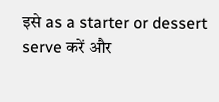इसे as a starter or dessert serve करें और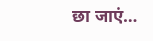छा जाएं…